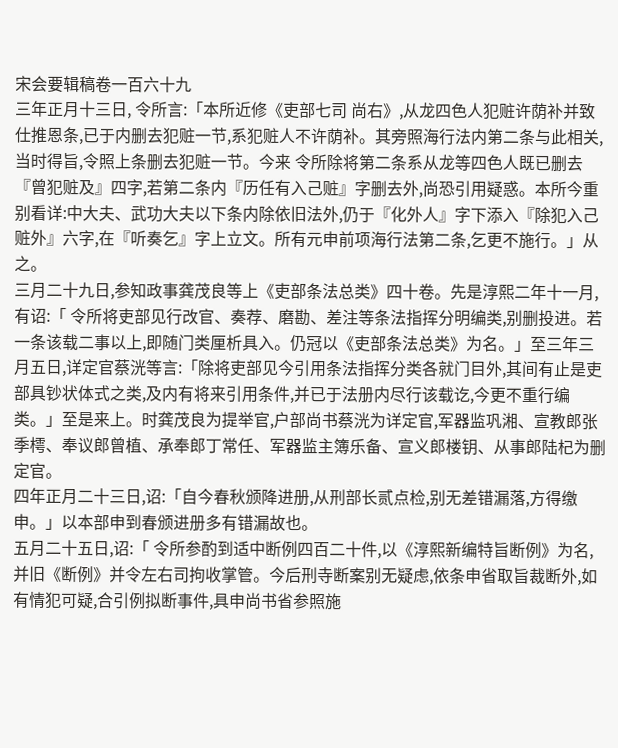宋会要辑稿卷一百六十九
三年正月十三日, 令所言:「本所近修《吏部七司 尚右》,从龙四色人犯赃许荫补并致仕推恩条,已于内删去犯赃一节,系犯赃人不许荫补。其旁照海行法内第二条与此相关,当时得旨,令照上条删去犯赃一节。今来 令所除将第二条系从龙等四色人既已删去『曾犯赃及』四字,若第二条内『历任有入己赃』字删去外,尚恐引用疑惑。本所今重别看详:中大夫、武功大夫以下条内除依旧法外,仍于『化外人』字下添入『除犯入己赃外』六字,在『听奏乞』字上立文。所有元申前项海行法第二条,乞更不施行。」从之。
三月二十九日,参知政事龚茂良等上《吏部条法总类》四十卷。先是淳熙二年十一月,有诏:「 令所将吏部见行改官、奏荐、磨勘、差注等条法指挥分明编类,别删投进。若一条该载二事以上,即随门类厘析具入。仍冠以《吏部条法总类》为名。」至三年三月五日,详定官蔡洸等言:「除将吏部见今引用条法指挥分类各就门目外,其间有止是吏部具钞状体式之类,及内有将来引用条件,并已于法册内尽行该载讫,今更不重行编类。」至是来上。时龚茂良为提举官,户部尚书蔡洸为详定官,军器监巩湘、宣教郎张季樗、奉议郎曾植、承奉郎丁常任、军器监主簿乐备、宣义郎楼钥、从事郎陆杞为删定官。
四年正月二十三日,诏:「自今春秋颁降进册,从刑部长贰点检,别无差错漏落,方得缴申。」以本部申到春颁进册多有错漏故也。
五月二十五日,诏:「 令所参酌到适中断例四百二十件,以《淳熙新编特旨断例》为名,并旧《断例》并令左右司拘收掌管。今后刑寺断案别无疑虑,依条申省取旨裁断外,如有情犯可疑,合引例拟断事件,具申尚书省参照施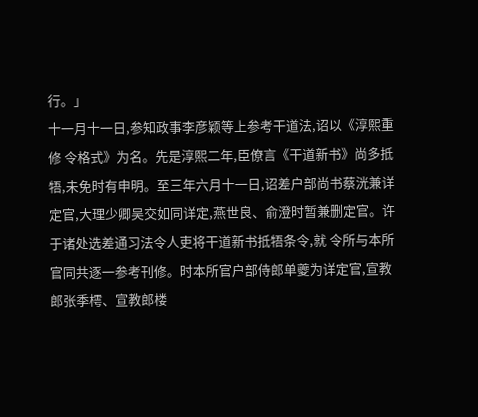行。」
十一月十一日,参知政事李彦颖等上参考干道法,诏以《淳熙重修 令格式》为名。先是淳熙二年,臣僚言《干道新书》尚多抵牾,未免时有申明。至三年六月十一日,诏差户部尚书蔡洸兼详定官,大理少卿吴交如同详定,燕世良、俞澄时暂兼删定官。许于诸处选差通习法令人吏将干道新书抵牾条令,就 令所与本所官同共逐一参考刊修。时本所官户部侍郎单夔为详定官,宣教郎张季樗、宣教郎楼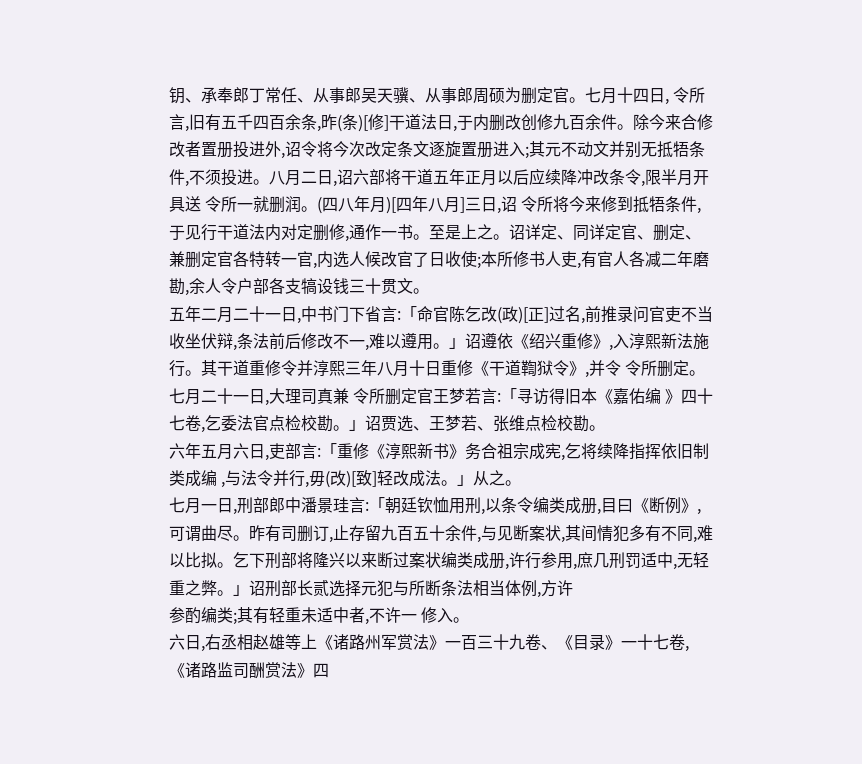钥、承奉郎丁常任、从事郎吴天骥、从事郎周硕为删定官。七月十四日, 令所言,旧有五千四百余条,昨(条)[修]干道法日,于内删改创修九百余件。除今来合修改者置册投进外,诏令将今次改定条文逐旋置册进入;其元不动文并别无抵牾条件,不须投进。八月二日,诏六部将干道五年正月以后应续降冲改条令,限半月开具送 令所一就删润。(四八年月)[四年八月]三日,诏 令所将今来修到抵牾条件,于见行干道法内对定删修,通作一书。至是上之。诏详定、同详定官、删定、兼删定官各特转一官,内选人候改官了日收使;本所修书人吏,有官人各减二年磨勘,余人令户部各支犒设钱三十贯文。
五年二月二十一日,中书门下省言:「命官陈乞改(政)[正]过名,前推录问官吏不当收坐伏辩,条法前后修改不一,难以遵用。」诏遵依《绍兴重修》,入淳熙新法施行。其干道重修令并淳熙三年八月十日重修《干道鞫狱令》,并令 令所删定。
七月二十一日,大理司真兼 令所删定官王梦若言:「寻访得旧本《嘉佑编 》四十七卷,乞委法官点检校勘。」诏贾选、王梦若、张维点检校勘。
六年五月六日,吏部言:「重修《淳熙新书》务合祖宗成宪,乞将续降指挥依旧制类成编 ,与法令并行,毋(改)[致]轻改成法。」从之。
七月一日,刑部郎中潘景珪言:「朝廷钦恤用刑,以条令编类成册,目曰《断例》,可谓曲尽。昨有司删订,止存留九百五十余件,与见断案状,其间情犯多有不同,难以比拟。乞下刑部将隆兴以来断过案状编类成册,许行参用,庶几刑罚适中,无轻重之弊。」诏刑部长贰选择元犯与所断条法相当体例,方许
参酌编类;其有轻重未适中者,不许一 修入。
六日,右丞相赵雄等上《诸路州军赏法》一百三十九卷、《目录》一十七卷,《诸路监司酬赏法》四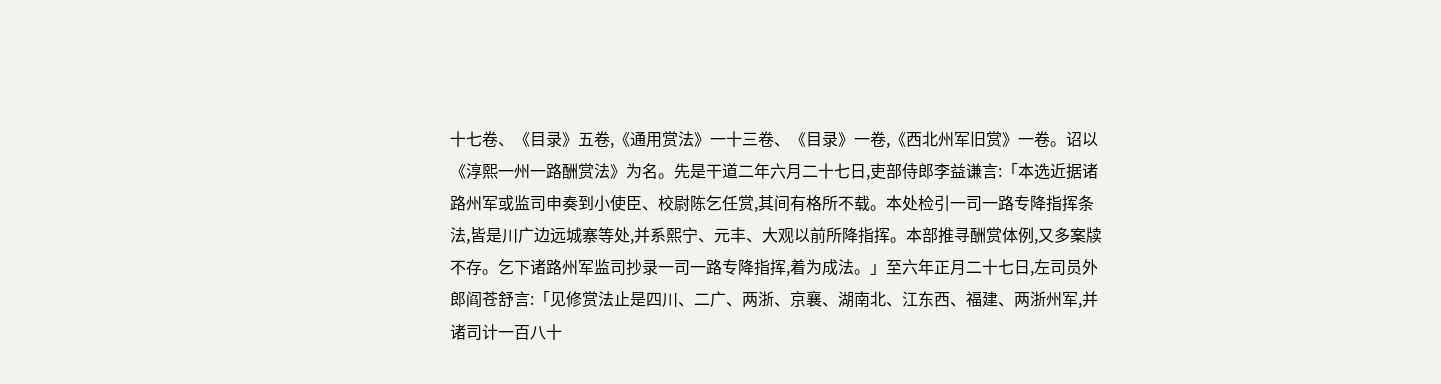十七卷、《目录》五卷,《通用赏法》一十三卷、《目录》一卷,《西北州军旧赏》一卷。诏以《淳熙一州一路酬赏法》为名。先是干道二年六月二十七日,吏部侍郎李益谦言:「本选近据诸路州军或监司申奏到小使臣、校尉陈乞任赏,其间有格所不载。本处检引一司一路专降指挥条法,皆是川广边远城寨等处,并系熙宁、元丰、大观以前所降指挥。本部推寻酬赏体例,又多案牍不存。乞下诸路州军监司抄录一司一路专降指挥,着为成法。」至六年正月二十七日,左司员外郎阎苍舒言:「见修赏法止是四川、二广、两浙、京襄、湖南北、江东西、福建、两浙州军,并诸司计一百八十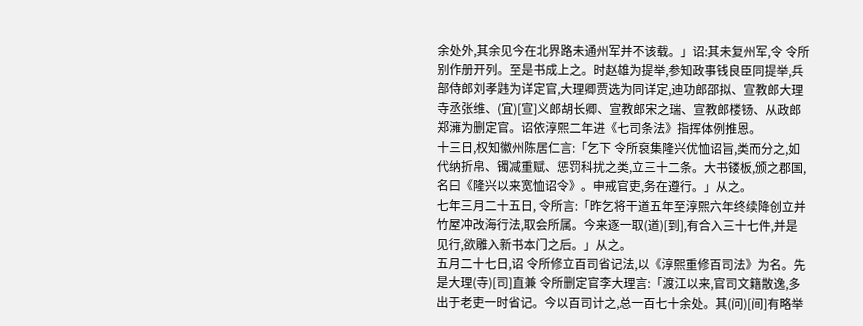余处外,其余见今在北界路未通州军并不该载。」诏:其未复州军,令 令所别作册开列。至是书成上之。时赵雄为提举,参知政事钱良臣同提举,兵部侍郎刘孝韪为详定官,大理卿贾选为同详定,迪功郎邵拟、宣教郎大理寺丞张维、(宜)[宣]义郎胡长卿、宣教郎宋之瑞、宣教郎楼钖、从政郎郑澭为删定官。诏依淳熙二年进《七司条法》指挥体例推恩。
十三日,权知徽州陈居仁言:「乞下 令所裒集隆兴优恤诏旨,类而分之,如代纳折帛、镯减重赋、惩罚科扰之类,立三十二条。大书镂板,颁之郡国,名曰《隆兴以来宽恤诏令》。申戒官吏,务在遵行。」从之。
七年三月二十五日, 令所言:「昨乞将干道五年至淳熙六年终续降创立并竹屋冲改海行法,取会所属。今来逐一取(道)[到],有合入三十七件,并是见行,欲雕入新书本门之后。」从之。
五月二十七日,诏 令所修立百司省记法,以《淳熙重修百司法》为名。先是大理(寺)[司]直兼 令所删定官李大理言:「渡江以来,官司文籍散逸,多出于老吏一时省记。今以百司计之,总一百七十余处。其(问)[间]有略举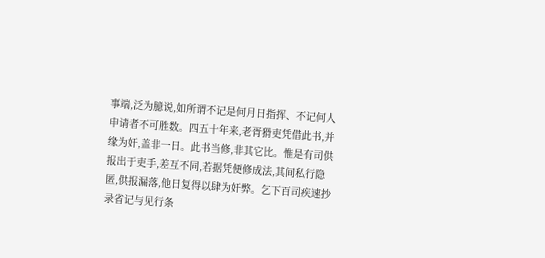事端,泛为臆说,如所谓不记是何月日指挥、不记何人申请者不可胜数。四五十年来,老胥猾吏凭借此书,并缘为奸,盖非一日。此书当修,非其它比。惟是有司供报出于吏手,差互不同,若据凭便修成法,其间私行隐匿,供报漏落,他日复得以肆为奸弊。乞下百司疾速抄录省记与见行条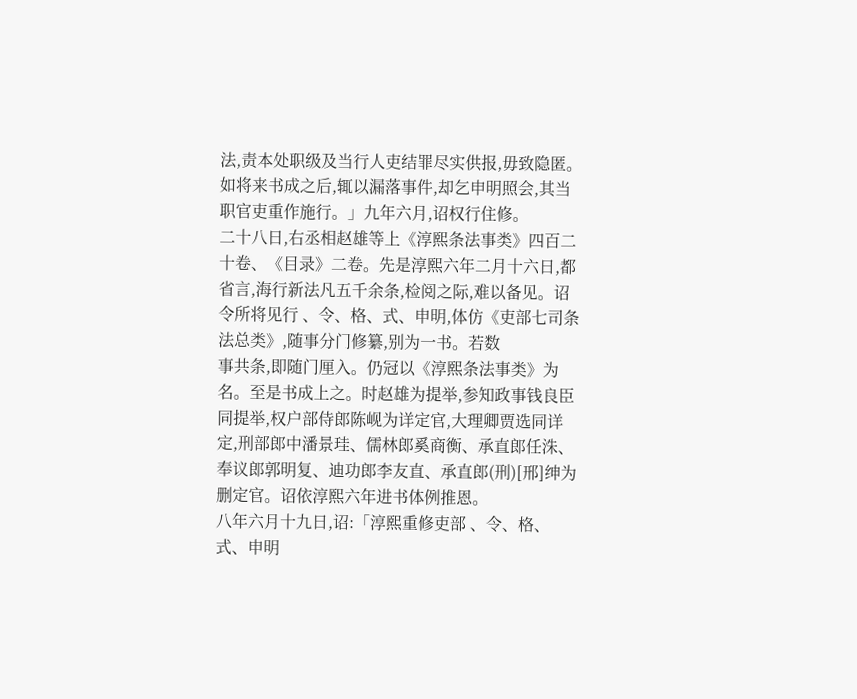法,责本处职级及当行人吏结罪尽实供报,毋致隐匿。如将来书成之后,辄以漏落事件,却乞申明照会,其当职官吏重作施行。」九年六月,诏权行住修。
二十八日,右丞相赵雄等上《淳熙条法事类》四百二十卷、《目录》二卷。先是淳熙六年二月十六日,都省言,海行新法凡五千余条,检阅之际,难以备见。诏 令所将见行 、令、格、式、申明,体仿《吏部七司条法总类》,随事分门修纂,别为一书。若数
事共条,即随门厘入。仍冠以《淳熙条法事类》为名。至是书成上之。时赵雄为提举,参知政事钱良臣同提举,权户部侍郎陈岘为详定官,大理卿贾选同详定,刑部郎中潘景珪、儒林郎奚商衡、承直郎任洙、奉议郎郭明复、迪功郎李友直、承直郎(刑)[邢]绅为删定官。诏依淳熙六年进书体例推恩。
八年六月十九日,诏:「淳熙重修吏部 、令、格、式、申明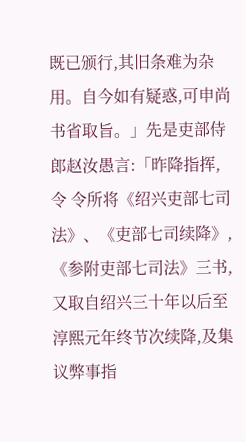既已颁行,其旧条难为杂用。自今如有疑惑,可申尚书省取旨。」先是吏部侍郎赵汝愚言:「昨降指挥,令 令所将《绍兴吏部七司法》、《吏部七司续降》,《参附吏部七司法》三书,又取自绍兴三十年以后至淳熙元年终节次续降,及集议弊事指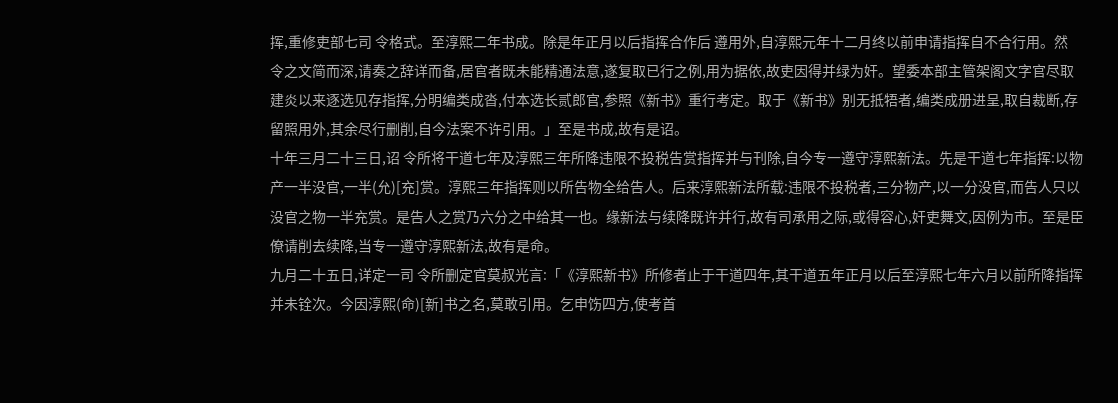挥,重修吏部七司 令格式。至淳熙二年书成。除是年正月以后指挥合作后 遵用外,自淳熙元年十二月终以前申请指挥自不合行用。然 令之文简而深,请奏之辞详而备,居官者既未能精通法意,遂复取已行之例,用为据依,故吏因得并绿为奸。望委本部主管架阁文字官尽取建炎以来逐选见存指挥,分明编类成沓,付本选长贰郎官,参照《新书》重行考定。取于《新书》别无抵牾者,编类成册进呈,取自裁断,存留照用外,其余尽行删削,自今法案不许引用。」至是书成,故有是诏。
十年三月二十三日,诏 令所将干道七年及淳熙三年所降违限不投税告赏指挥并与刊除,自今专一遵守淳熙新法。先是干道七年指挥:以物产一半没官,一半(允)[充]赏。淳熙三年指挥则以所告物全给告人。后来淳熙新法所载:违限不投税者,三分物产,以一分没官,而告人只以没官之物一半充赏。是告人之赏乃六分之中给其一也。缘新法与续降既许并行,故有司承用之际,或得容心,奸吏舞文,因例为市。至是臣僚请削去续降,当专一遵守淳熙新法,故有是命。
九月二十五日,详定一司 令所删定官莫叔光言:「《淳熙新书》所修者止于干道四年,其干道五年正月以后至淳熙七年六月以前所降指挥并未铨次。今因淳熙(命)[新]书之名,莫敢引用。乞申饬四方,使考首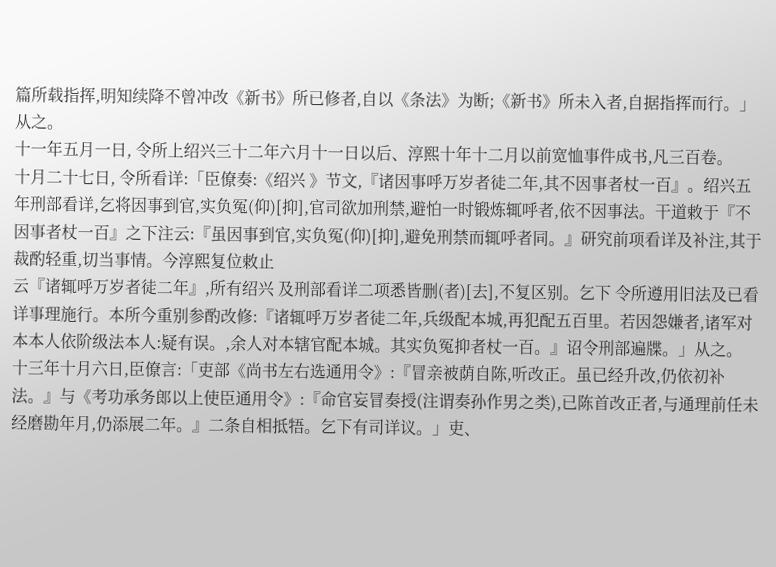篇所载指挥,明知续降不曾冲改《新书》所已修者,自以《条法》为断;《新书》所未入者,自据指挥而行。」从之。
十一年五月一日, 令所上绍兴三十二年六月十一日以后、淳熙十年十二月以前宽恤事件成书,凡三百卷。
十月二十七日, 令所看详:「臣僚奏:《绍兴 》节文,『诸因事呼万岁者徒二年,其不因事者杖一百』。绍兴五年刑部看详,乞将因事到官,实负冤(仰)[抑],官司欲加刑禁,避怕一时锻炼辄呼者,依不因事法。干道敕于『不因事者杖一百』之下注云:『虽因事到官,实负冤(仰)[抑],避免刑禁而辄呼者同。』研究前项看详及补注,其于裁酌轻重,切当事情。今淳熙复位敕止
云『诸辄呼万岁者徒二年』,所有绍兴 及刑部看详二项悉皆删(者)[去],不复区别。乞下 令所遵用旧法及已看详事理施行。本所今重别参酌改修:『诸辄呼万岁者徒二年,兵级配本城,再犯配五百里。若因怨嫌者,诸军对本本人依阶级法本人:疑有误。,余人对本辖官配本城。其实负冤抑者杖一百。』诏令刑部遍牒。」从之。
十三年十月六日,臣僚言:「吏部《尚书左右选通用令》:『冒亲被荫自陈,听改正。虽已经升改,仍依初补法。』与《考功承务郎以上使臣通用令》:『命官妄冒奏授(注谓奏孙作男之类),已陈首改正者,与通理前任未经磨勘年月,仍添展二年。』二条自相抵牾。乞下有司详议。」吏、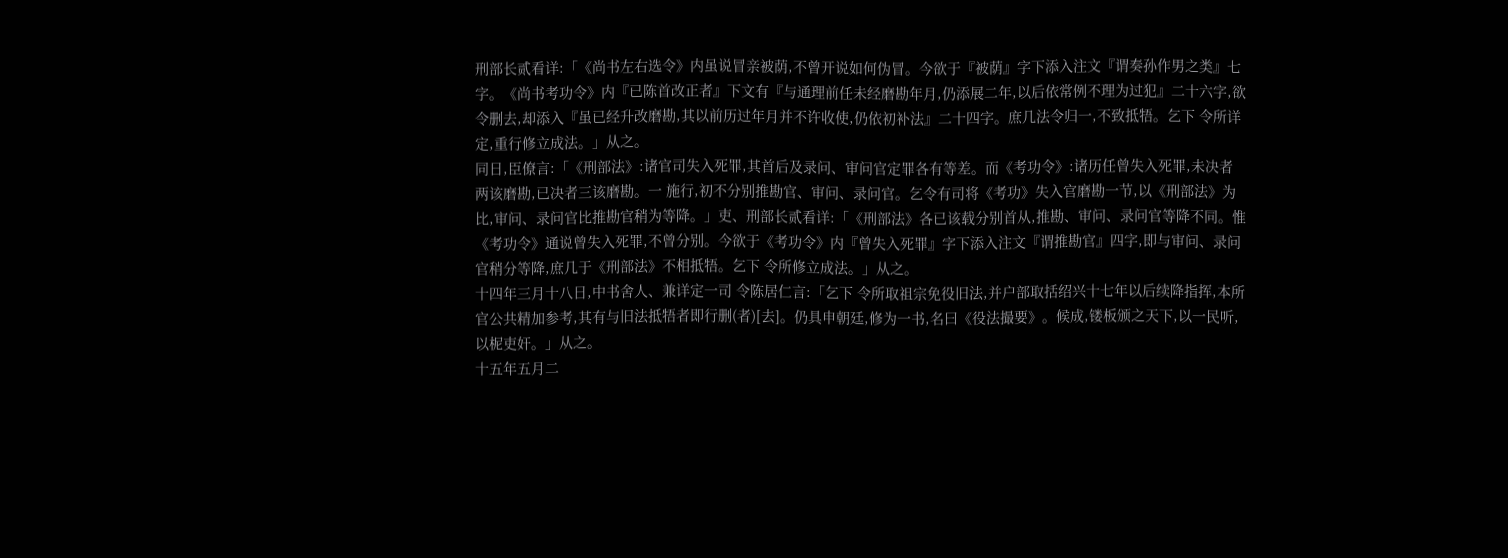刑部长贰看详:「《尚书左右选令》内虽说冒亲被荫,不曾开说如何伪冒。今欲于『被荫』字下添入注文『谓奏孙作男之类』七字。《尚书考功令》内『已陈首改正者』下文有『与通理前任未经磨勘年月,仍添展二年,以后依常例不理为过犯』二十六字,欲令删去,却添入『虽已经升改磨勘,其以前历过年月并不许收使,仍依初补法』二十四字。庶几法令归一,不致抵牾。乞下 令所详定,重行修立成法。」从之。
同日,臣僚言:「《刑部法》:诸官司失入死罪,其首后及录问、审问官定罪各有等差。而《考功令》:诸历任曾失入死罪,未决者两该磨勘,已决者三该磨勘。一 施行,初不分别推勘官、审问、录问官。乞令有司将《考功》失入官磨勘一节,以《刑部法》为比,审问、录问官比推勘官稍为等降。」吏、刑部长贰看详:「《刑部法》各已该载分别首从,推勘、审问、录问官等降不同。惟《考功令》通说曾失入死罪,不曾分别。今欲于《考功令》内『曾失入死罪』字下添入注文『谓推勘官』四字,即与审问、录问官稍分等降,庶几于《刑部法》不相抵牾。乞下 令所修立成法。」从之。
十四年三月十八日,中书舍人、兼详定一司 令陈居仁言:「乞下 令所取祖宗免役旧法,并户部取括绍兴十七年以后续降指挥,本所官公共精加参考,其有与旧法抵牾者即行删(者)[去]。仍具申朝廷,修为一书,名曰《役法撮要》。候成,镂板颁之天下,以一民听,以柅吏奸。」从之。
十五年五月二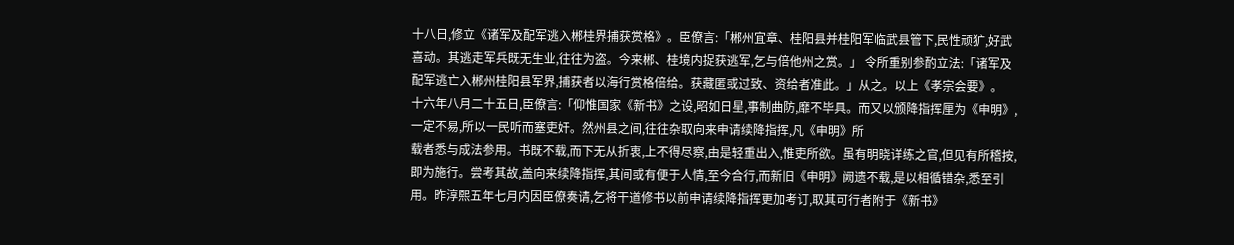十八日,修立《诸军及配军逃入郴桂界捕获赏格》。臣僚言:「郴州宜章、桂阳县并桂阳军临武县管下,民性顽犷,好武喜动。其逃走军兵既无生业,往往为盗。今来郴、桂境内捉获逃军,乞与倍他州之赏。」 令所重别参酌立法:「诸军及配军逃亡入郴州桂阳县军界,捕获者以海行赏格倍给。获藏匿或过致、资给者准此。」从之。以上《孝宗会要》。
十六年八月二十五日,臣僚言:「仰惟国家《新书》之设,昭如日星,事制曲防,靡不毕具。而又以颁降指挥厘为《申明》,一定不易,所以一民听而塞吏奸。然州县之间,往往杂取向来申请续降指挥,凡《申明》所
载者悉与成法参用。书既不载,而下无从折衷,上不得尽察,由是轻重出入,惟吏所欲。虽有明晓详练之官,但见有所稽按,即为施行。尝考其故,盖向来续降指挥,其间或有便于人情,至今合行,而新旧《申明》阙遗不载,是以相循错杂,悉至引用。昨淳熙五年七月内因臣僚奏请,乞将干道修书以前申请续降指挥更加考订,取其可行者附于《新书》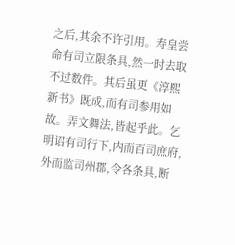之后,其余不许引用。寿皇尝命有司立限条具,然一时去取不过数件。其后虽更《淳熙新书》既成,而有司参用如故。弄文舞法,皆起乎此。乞明诏有司行下,内而百司庶府,外而监司州郡,令各条具,断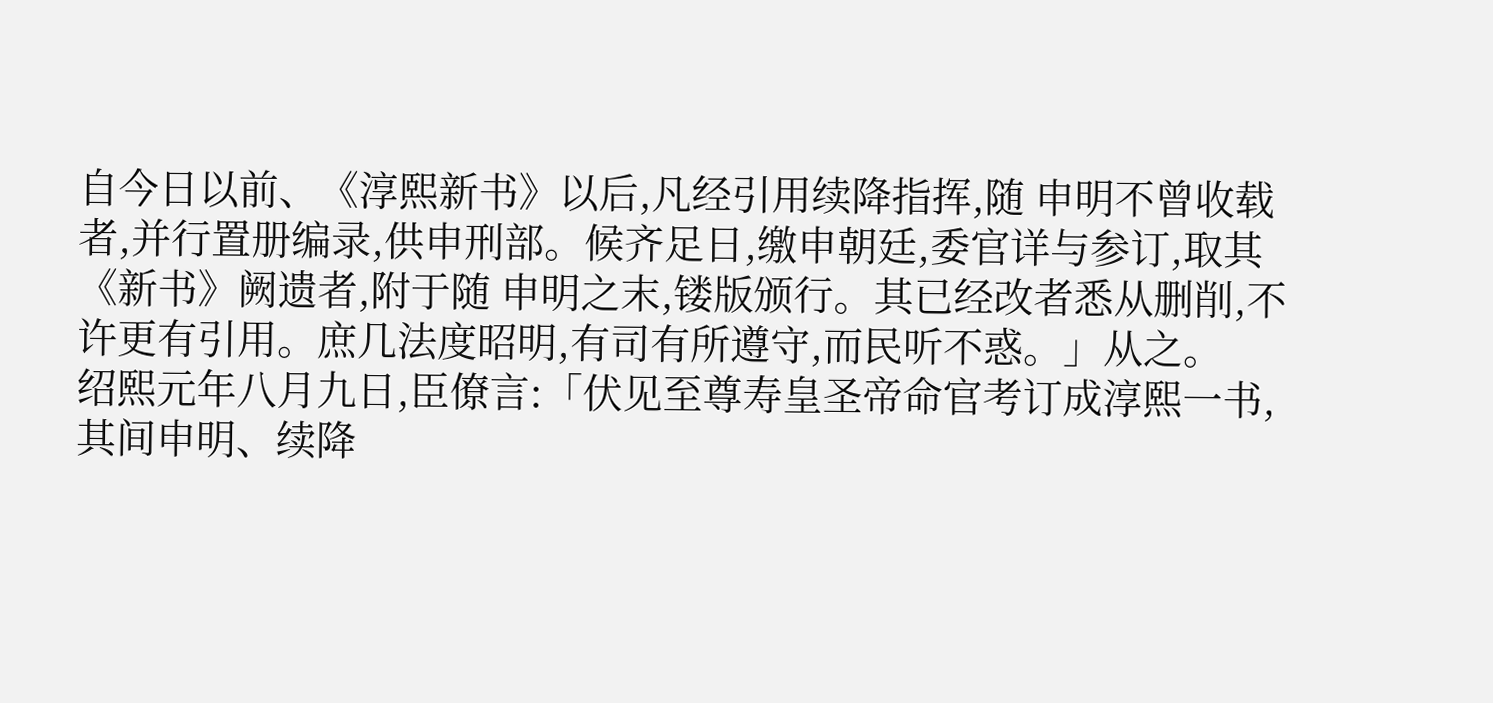自今日以前、《淳熙新书》以后,凡经引用续降指挥,随 申明不曾收载者,并行置册编录,供申刑部。候齐足日,缴申朝廷,委官详与参订,取其《新书》阙遗者,附于随 申明之末,镂版颁行。其已经改者悉从删削,不许更有引用。庶几法度昭明,有司有所遵守,而民听不惑。」从之。
绍熙元年八月九日,臣僚言:「伏见至尊寿皇圣帝命官考订成淳熙一书,其间申明、续降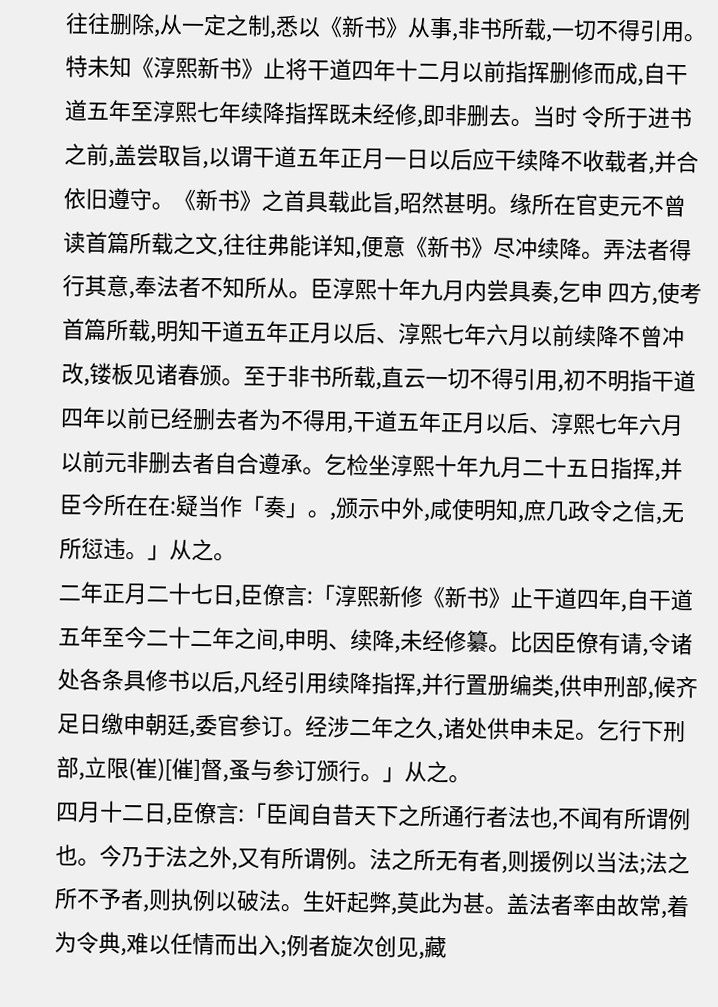往往删除,从一定之制,悉以《新书》从事,非书所载,一切不得引用。特未知《淳熙新书》止将干道四年十二月以前指挥删修而成,自干道五年至淳熙七年续降指挥既未经修,即非删去。当时 令所于进书之前,盖尝取旨,以谓干道五年正月一日以后应干续降不收载者,并合依旧遵守。《新书》之首具载此旨,昭然甚明。缘所在官吏元不曾读首篇所载之文,往往弗能详知,便意《新书》尽冲续降。弄法者得行其意,奉法者不知所从。臣淳熙十年九月内尝具奏,乞申 四方,使考首篇所载,明知干道五年正月以后、淳熙七年六月以前续降不曾冲改,镂板见诸春颁。至于非书所载,直云一切不得引用,初不明指干道四年以前已经删去者为不得用,干道五年正月以后、淳熙七年六月以前元非删去者自合遵承。乞检坐淳熙十年九月二十五日指挥,并臣今所在在:疑当作「奏」。,颁示中外,咸使明知,庶几政令之信,无所愆违。」从之。
二年正月二十七日,臣僚言:「淳熙新修《新书》止干道四年,自干道五年至今二十二年之间,申明、续降,未经修纂。比因臣僚有请,令诸处各条具修书以后,凡经引用续降指挥,并行置册编类,供申刑部,候齐足日缴申朝廷,委官参订。经涉二年之久,诸处供申未足。乞行下刑部,立限(崔)[催]督,蚤与参订颁行。」从之。
四月十二日,臣僚言:「臣闻自昔天下之所通行者法也,不闻有所谓例也。今乃于法之外,又有所谓例。法之所无有者,则援例以当法;法之所不予者,则执例以破法。生奸起弊,莫此为甚。盖法者率由故常,着为令典,难以任情而出入;例者旋次创见,藏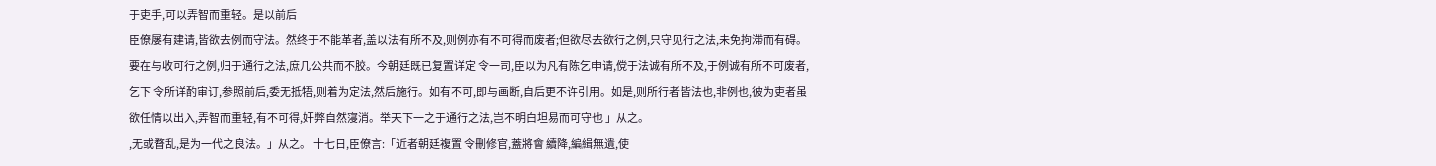于吏手,可以弄智而重轻。是以前后
臣僚屡有建请,皆欲去例而守法。然终于不能革者,盖以法有所不及,则例亦有不可得而废者;但欲尽去欲行之例,只守见行之法,未免拘滞而有碍。要在与收可行之例,归于通行之法,庶几公共而不胶。今朝廷既已复置详定 令一司,臣以为凡有陈乞申请,傥于法诚有所不及,于例诚有所不可废者,乞下 令所详酌审订,参照前后,委无抵牾,则着为定法,然后施行。如有不可,即与画断,自后更不许引用。如是,则所行者皆法也,非例也,彼为吏者虽欲任情以出入,弄智而重轻,有不可得,奸弊自然寖消。举天下一之于通行之法,岂不明白坦易而可守也 」从之。
,无或瞀乱,是为一代之良法。」从之。 十七日,臣僚言:「近者朝廷複置 令刪修官,蓋將會 續降,編緝無遺,使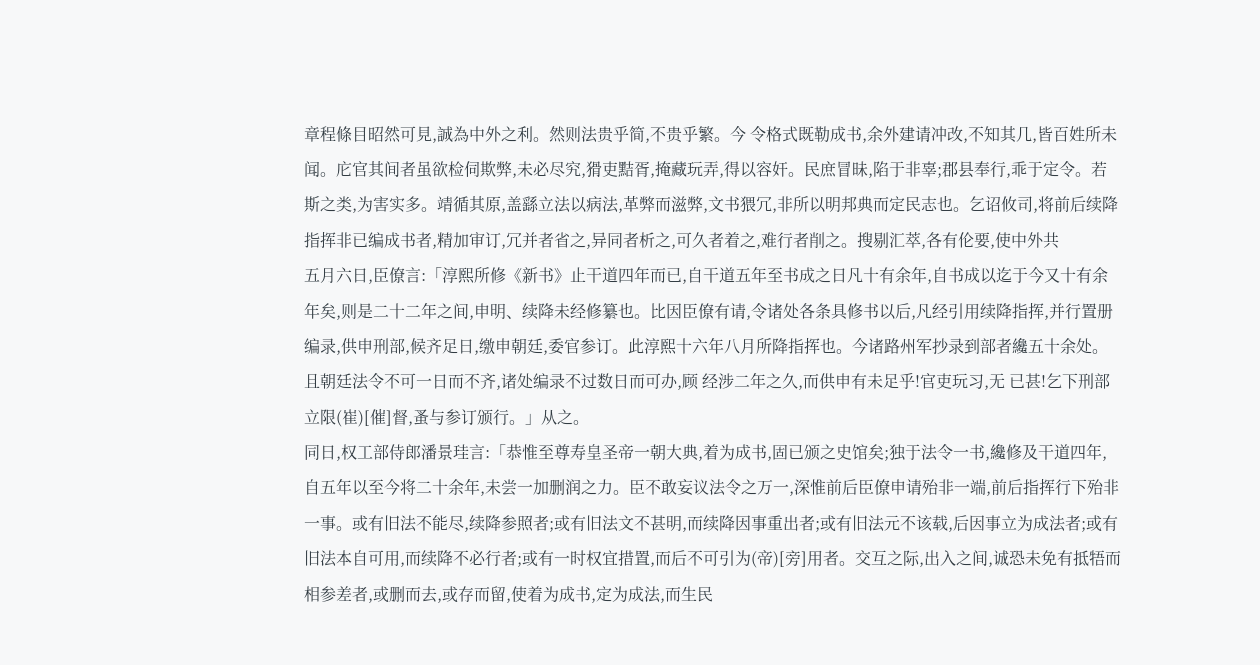章程條目昭然可見,誠為中外之利。然则法贵乎简,不贵乎繁。今 令格式既勒成书,余外建请冲改,不知其几,皆百姓所未闻。庀官其间者虽欲检伺欺弊,未必尽究,猾吏黠胥,掩藏玩弄,得以容奸。民庶冒昧,陷于非辜;郡县奉行,乖于定令。若斯之类,为害实多。靖循其原,盖繇立法以病法,革弊而滋弊,文书猥冗,非所以明邦典而定民志也。乞诏攸司,将前后续降指挥非已编成书者,精加审订,冗并者省之,异同者析之,可久者着之,难行者削之。搜剔汇萃,各有伦要,使中外共
五月六日,臣僚言:「淳熙所修《新书》止干道四年而已,自干道五年至书成之日凡十有余年,自书成以迄于今又十有余年矣,则是二十二年之间,申明、续降未经修纂也。比因臣僚有请,令诸处各条具修书以后,凡经引用续降指挥,并行置册编录,供申刑部,候齐足日,缴申朝廷,委官参订。此淳熙十六年八月所降指挥也。今诸路州军抄录到部者纔五十余处。且朝廷法令不可一日而不齐,诸处编录不过数日而可办,顾 经涉二年之久,而供申有未足乎!官吏玩习,无 已甚!乞下刑部立限(崔)[催]督,蚤与参订颁行。」从之。
同日,权工部侍郎潘景珪言:「恭惟至尊寿皇圣帝一朝大典,着为成书,固已颁之史馆矣;独于法令一书,纔修及干道四年,自五年以至今将二十余年,未尝一加删润之力。臣不敢妄议法令之万一,深惟前后臣僚申请殆非一端,前后指挥行下殆非一事。或有旧法不能尽,续降参照者;或有旧法文不甚明,而续降因事重出者;或有旧法元不该载,后因事立为成法者;或有旧法本自可用,而续降不必行者;或有一时权宜措置,而后不可引为(帝)[旁]用者。交互之际,出入之间,诚恐未免有抵牾而相参差者,或删而去,或存而留,使着为成书,定为成法,而生民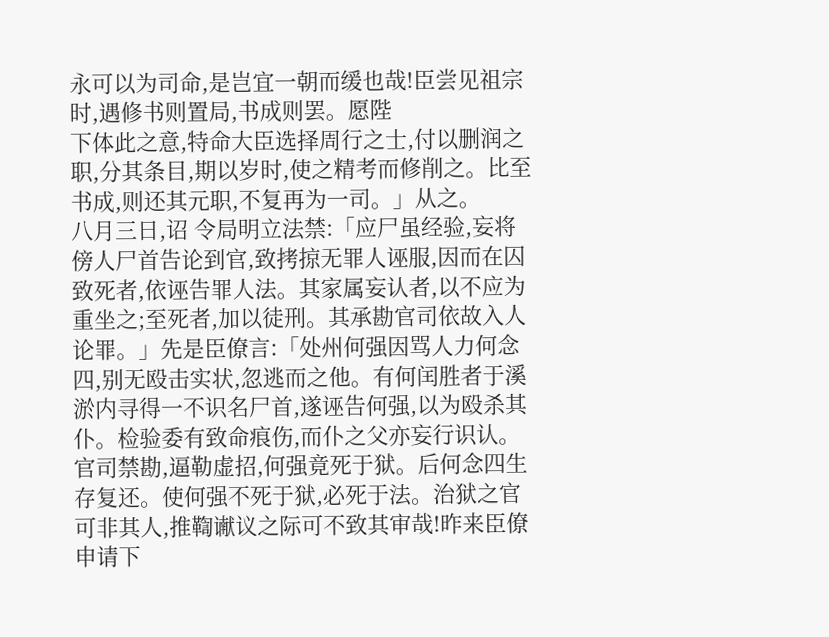永可以为司命,是岂宜一朝而缓也哉!臣尝见祖宗时,遇修书则置局,书成则罢。愿陛
下体此之意,特命大臣选择周行之士,付以删润之职,分其条目,期以岁时,使之精考而修削之。比至书成,则还其元职,不复再为一司。」从之。
八月三日,诏 令局明立法禁:「应尸虽经验,妄将傍人尸首告论到官,致拷掠无罪人诬服,因而在囚致死者,依诬告罪人法。其家属妄认者,以不应为重坐之;至死者,加以徒刑。其承勘官司依故入人论罪。」先是臣僚言:「处州何强因骂人力何念四,别无殴击实状,忽逃而之他。有何闰胜者于溪淤内寻得一不识名尸首,遂诬告何强,以为殴杀其仆。检验委有致命痕伤,而仆之父亦妄行识认。官司禁勘,逼勒虚招,何强竟死于狱。后何念四生存复还。使何强不死于狱,必死于法。治狱之官可非其人,推鞫谳议之际可不致其审哉!昨来臣僚申请下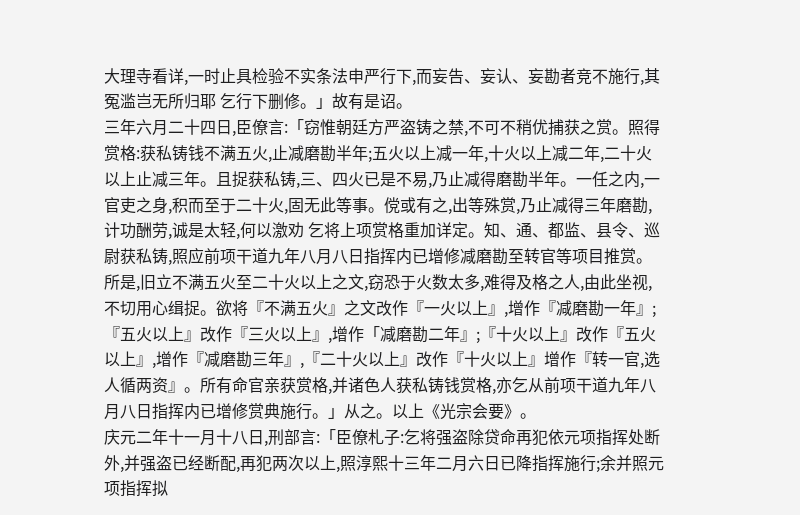大理寺看详,一时止具检验不实条法申严行下,而妄告、妄认、妄勘者竞不施行,其冤滥岂无所归耶 乞行下删修。」故有是诏。
三年六月二十四日,臣僚言:「窃惟朝廷方严盗铸之禁,不可不稍优捕获之赏。照得赏格:获私铸钱不满五火,止减磨勘半年;五火以上减一年,十火以上减二年,二十火以上止减三年。且捉获私铸,三、四火已是不易,乃止减得磨勘半年。一任之内,一官吏之身,积而至于二十火,固无此等事。傥或有之,出等殊赏,乃止减得三年磨勘,计功酬劳,诚是太轻,何以激劝 乞将上项赏格重加详定。知、通、都监、县令、巡尉获私铸,照应前项干道九年八月八日指挥内已增修减磨勘至转官等项目推赏。所是,旧立不满五火至二十火以上之文,窃恐于火数太多,难得及格之人,由此坐视,不切用心缉捉。欲将『不满五火』之文改作『一火以上』,增作『减磨勘一年』;『五火以上』改作『三火以上』,增作「减磨勘二年』;『十火以上』改作『五火以上』,增作『减磨勘三年』,『二十火以上』改作『十火以上』增作『转一官,选人循两资』。所有命官亲获赏格,并诸色人获私铸钱赏格,亦乞从前项干道九年八月八日指挥内已增修赏典施行。」从之。以上《光宗会要》。
庆元二年十一月十八日,刑部言:「臣僚札子:乞将强盗除贷命再犯依元项指挥处断外,并强盗已经断配,再犯两次以上,照淳熙十三年二月六日已降指挥施行;余并照元项指挥拟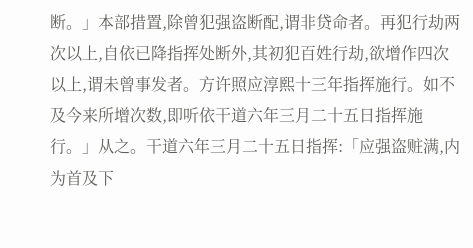断。」本部措置,除曾犯强盗断配,谓非贷命者。再犯行劫两次以上,自依已降指挥处断外,其初犯百姓行劫,欲增作四次以上,谓未曾事发者。方许照应淳熙十三年指挥施行。如不及今来所增次数,即听依干道六年三月二十五日指挥施行。」从之。干道六年三月二十五日指挥:「应强盗赃满,内为首及下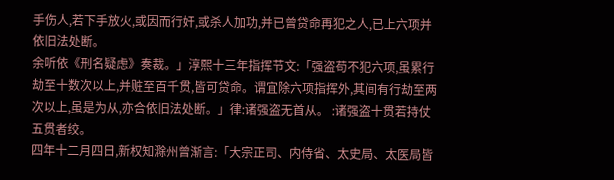手伤人,若下手放火,或因而行奸,或杀人加功,并已曾贷命再犯之人,已上六项并依旧法处断。
余听依《刑名疑虑》奏裁。」淳熙十三年指挥节文:「强盗苟不犯六项,虽累行劫至十数次以上,并赃至百千贯,皆可贷命。谓宜除六项指挥外,其间有行劫至两次以上,虽是为从,亦合依旧法处断。」律:诸强盗无首从。 :诸强盗十贯若持仗五贯者绞。
四年十二月四日,新权知滁州曾渐言:「大宗正司、内侍省、太史局、太医局皆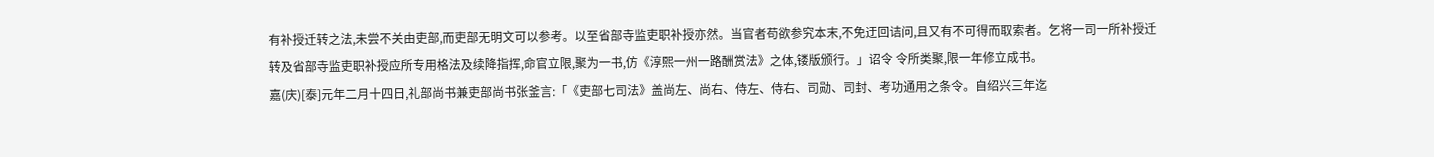有补授迁转之法,未尝不关由吏部,而吏部无明文可以参考。以至省部寺监吏职补授亦然。当官者苟欲参究本末,不免迂回诘问,且又有不可得而取索者。乞将一司一所补授迁转及省部寺监吏职补授应所专用格法及续降指挥,命官立限,聚为一书,仿《淳熙一州一路酬赏法》之体,镂版颁行。」诏令 令所类聚,限一年修立成书。
嘉(庆)[泰]元年二月十四日,礼部尚书兼吏部尚书张釜言:「《吏部七司法》盖尚左、尚右、侍左、侍右、司勋、司封、考功通用之条令。自绍兴三年迄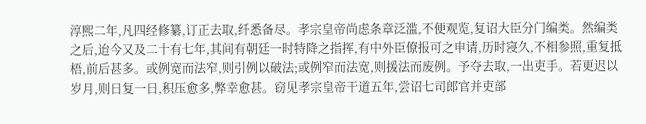淳熙二年,凡四经修纂,订正去取,纤悉备尽。孝宗皇帝尚虑条章泛滥,不便观览,复诏大臣分门编类。然编类之后,迨今又及二十有七年,其间有朝廷一时特降之指挥,有中外臣僚报可之申请,历时寖久,不相参照,重复抵梧,前后甚多。或例宽而法窄,则引例以破法;或例窄而法宽,则援法而废例。予夺去取,一出吏手。若更迟以岁月,则日复一日,积压愈多,弊幸愈甚。窃见孝宗皇帝干道五年,尝诏七司郎官并吏部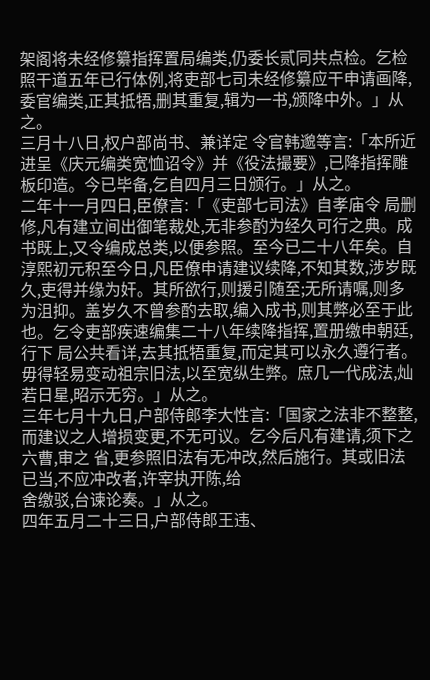架阁将未经修纂指挥置局编类,仍委长贰同共点检。乞检照干道五年已行体例,将吏部七司未经修纂应干申请画降,委官编类,正其抵牾,删其重复,辑为一书,颁降中外。」从之。
三月十八日,权户部尚书、兼详定 令官韩邈等言:「本所近进呈《庆元编类宽恤诏令》并《役法撮要》,已降指挥雕板印造。今已毕备,乞自四月三日颁行。」从之。
二年十一月四日,臣僚言:「《吏部七司法》自孝庙令 局删修,凡有建立间出御笔裁处,无非参酌为经久可行之典。成书既上,又令编成总类,以便参照。至今已二十八年矣。自淳熙初元积至今日,凡臣僚申请建议续降,不知其数,涉岁既久,吏得并缘为奸。其所欲行,则援引随至;无所请嘱,则多为沮抑。盖岁久不曾参酌去取,编入成书,则其弊必至于此也。乞令吏部疾速编集二十八年续降指挥,置册缴申朝廷,行下 局公共看详,去其抵牾重复,而定其可以永久遵行者。毋得轻易变动祖宗旧法,以至宽纵生弊。庶几一代成法,灿若日星,昭示无穷。」从之。
三年七月十九日,户部侍郎李大性言:「国家之法非不整整,而建议之人增损变更,不无可议。乞今后凡有建请,须下之六曹,审之 省,更参照旧法有无冲改,然后施行。其或旧法已当,不应冲改者,许宰执开陈,给
舍缴驳,台谏论奏。」从之。
四年五月二十三日,户部侍郎王违、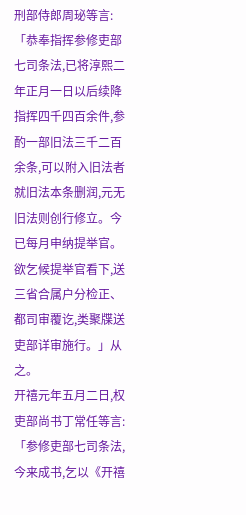刑部侍郎周珌等言:「恭奉指挥参修吏部七司条法,已将淳熙二年正月一日以后续降指挥四千四百余件,参酌一部旧法三千二百余条,可以附入旧法者就旧法本条删润,元无旧法则创行修立。今已每月申纳提举官。欲乞候提举官看下,送三省合属户分检正、都司审覆讫,类聚牒送吏部详审施行。」从之。
开禧元年五月二日,权吏部尚书丁常任等言:「参修吏部七司条法,今来成书,乞以《开禧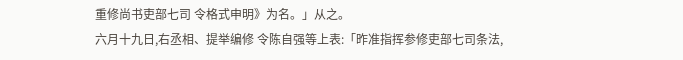重修尚书吏部七司 令格式申明》为名。」从之。
六月十九日,右丞相、提举编修 令陈自强等上表:「昨准指挥参修吏部七司条法,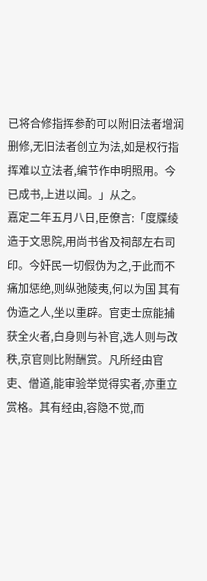已将合修指挥参酌可以附旧法者增润删修,无旧法者创立为法,如是权行指挥难以立法者,编节作申明照用。今已成书,上进以闻。」从之。
嘉定二年五月八日,臣僚言:「度牒绫造于文思院,用尚书省及祠部左右司印。今奸民一切假伪为之,于此而不痛加惩绝,则纵弛陵夷,何以为国 其有伪造之人,坐以重辟。官吏士庶能捕获全火者,白身则与补官,选人则与改秩,京官则比附酬赏。凡所经由官吏、僧道,能审验举觉得实者,亦重立赏格。其有经由,容隐不觉,而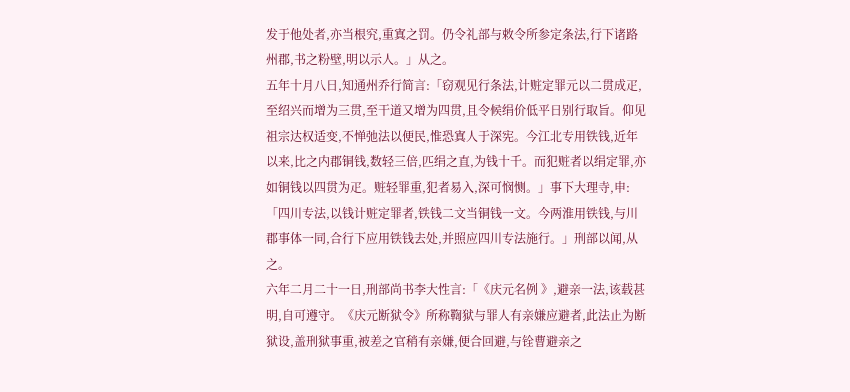发于他处者,亦当根究,重寘之罚。仍令礼部与敕令所参定条法,行下诸路州郡,书之粉壁,明以示人。」从之。
五年十月八日,知通州乔行简言:「窃观见行条法,计赃定罪元以二贯成疋,至绍兴而增为三贯,至干道又增为四贯,且令候绢价低平日别行取旨。仰见祖宗达权适变,不惮弛法以便民,惟恐寘人于深宪。今江北专用铁钱,近年以来,比之内郡铜钱,数轻三倍,匹绢之直,为钱十千。而犯赃者以绢定罪,亦如铜钱以四贯为疋。赃轻罪重,犯者易入,深可悯恻。」事下大理寺,申:「四川专法,以钱计赃定罪者,铁钱二文当铜钱一文。今两淮用铁钱,与川郡事体一同,合行下应用铁钱去处,并照应四川专法施行。」刑部以闻,从之。
六年二月二十一日,刑部尚书李大性言:「《庆元名例 》,避亲一法,该载甚明,自可遵守。《庆元断狱令》所称鞫狱与罪人有亲嫌应避者,此法止为断狱设,盖刑狱事重,被差之官稍有亲嫌,便合回避,与铨曹避亲之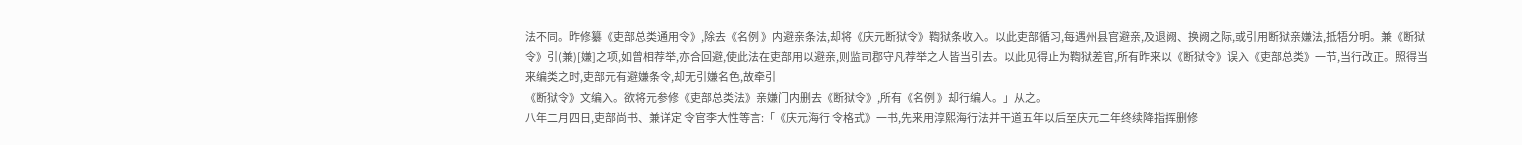法不同。昨修纂《吏部总类通用令》,除去《名例 》内避亲条法,却将《庆元断狱令》鞫狱条收入。以此吏部循习,每遇州县官避亲,及退阙、换阙之际,或引用断狱亲嫌法,抵牾分明。兼《断狱令》引(兼)[嫌]之项,如曾相荐举,亦合回避,使此法在吏部用以避亲,则监司郡守凡荐举之人皆当引去。以此见得止为鞫狱差官,所有昨来以《断狱令》误入《吏部总类》一节,当行改正。照得当来编类之时,吏部元有避嫌条令,却无引嫌名色,故牵引
《断狱令》文编入。欲将元参修《吏部总类法》亲嫌门内删去《断狱令》,所有《名例 》却行编人。」从之。
八年二月四日,吏部尚书、兼详定 令官李大性等言:「《庆元海行 令格式》一书,先来用淳熙海行法并干道五年以后至庆元二年终续降指挥删修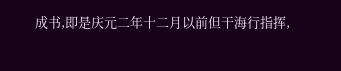成书,即是庆元二年十二月以前但干海行指挥,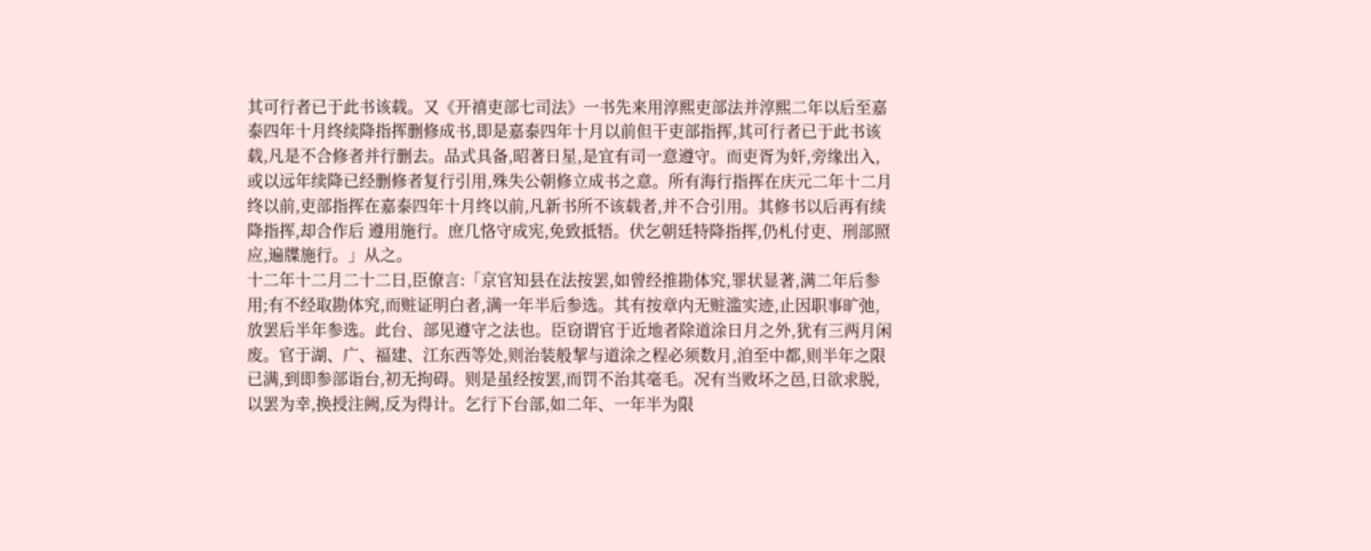其可行者已于此书该载。又《开禧吏部七司法》一书先来用淳熙吏部法并淳熙二年以后至嘉泰四年十月终续降指挥删修成书,即是嘉泰四年十月以前但干吏部指挥,其可行者已于此书该载,凡是不合修者并行删去。品式具备,昭著日星,是宜有司一意遵守。而吏胥为奸,旁缘出入,或以远年续降已经删修者复行引用,殊失公朝修立成书之意。所有海行指挥在庆元二年十二月终以前,吏部指挥在嘉泰四年十月终以前,凡新书所不该载者,并不合引用。其修书以后再有续降指挥,却合作后 遵用施行。庶几恪守成宪,免致抵牾。伏乞朝廷特降指挥,仍札付吏、刑部照应,遍牒施行。」从之。
十二年十二月二十二日,臣僚言:「京官知县在法按罢,如曾经推勘体究,罪状显著,满二年后参用;有不经取勘体究,而赃证明白者,满一年半后参选。其有按章内无赃滥实迹,止因职事旷弛,放罢后半年参选。此台、部见遵守之法也。臣窃谓官于近地者除道涂日月之外,犹有三两月闲废。官于湖、广、福建、江东西等处,则治装般挈与道涂之程必须数月,洎至中都,则半年之限已满,到即参部诣台,初无拘碍。则是虽经按罢,而罚不治其毫毛。况有当败坏之邑,日欲求脱,以罢为幸,换授注阙,反为得计。乞行下台部,如二年、一年半为限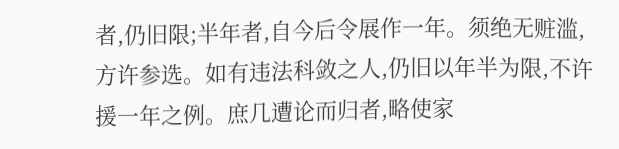者,仍旧限;半年者,自今后令展作一年。须绝无赃滥,方许参选。如有违法科敛之人,仍旧以年半为限,不许援一年之例。庶几遭论而归者,略使家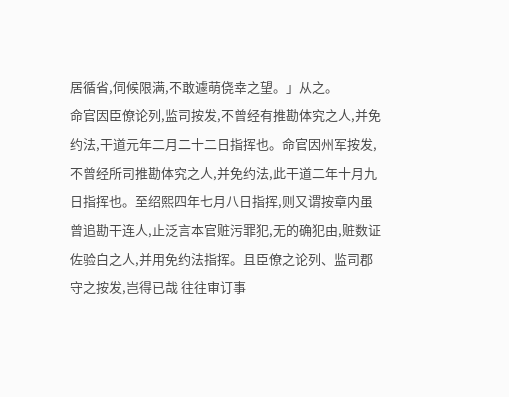居循省,伺候限满,不敢遽萌侥幸之望。」从之。
命官因臣僚论列,监司按发,不曾经有推勘体究之人,并免约法,干道元年二月二十二日指挥也。命官因州军按发,不曾经所司推勘体究之人,并免约法,此干道二年十月九日指挥也。至绍熙四年七月八日指挥,则又谓按章内虽曾追勘干连人,止泛言本官赃污罪犯,无的确犯由,赃数证佐验白之人,并用免约法指挥。且臣僚之论列、监司郡守之按发,岂得已哉 往往审订事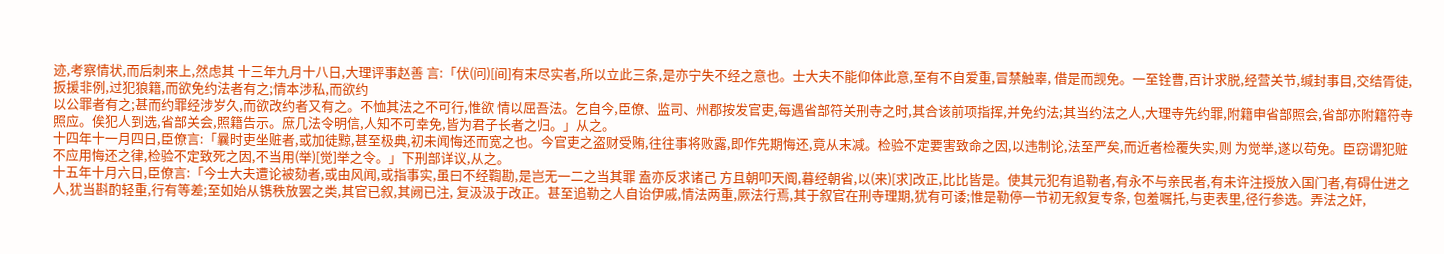迹,考察情状,而后刺来上,然虑其 十三年九月十八日,大理评事赵善 言:「伏(问)[间]有末尽实者,所以立此三条,是亦宁失不经之意也。士大夫不能仰体此意,至有不自爱重,冒禁触辜, 借是而觊免。一至铨曹,百计求脱,经营关节,缄封事目,交结胥徒,扳援非例,过犯狼籍,而欲免约法者有之;情本涉私,而欲约
以公罪者有之;甚而约罪经涉岁久,而欲改约者又有之。不恤其法之不可行,惟欲 情以屈吾法。乞自今,臣僚、监司、州郡按发官吏,每遇省部符关刑寺之时,其合该前项指挥,并免约法;其当约法之人,大理寺先约罪,附籍申省部照会,省部亦附籍符寺照应。俟犯人到选,省部关会,照籍告示。庶几法令明信,人知不可幸免,皆为君子长者之归。」从之。
十四年十一月四日,臣僚言:「曩时吏坐赃者,或加徒黥,甚至极典,初未闻悔还而宽之也。今官吏之盗财受贿,往往事将败露,即作先期悔还,竟从末减。检验不定要害致命之因,以违制论,法至严矣,而近者检覆失实,则 为觉举,遂以苟免。臣窃谓犯赃不应用悔还之律,检验不定致死之因,不当用(举)[觉]举之令。」下刑部详议,从之。
十五年十月六日,臣僚言:「今士大夫遭论被劾者,或由风闻,或指事实,虽曰不经鞫勘,是岂无一二之当其罪 盍亦反求诸己 方且朝叩天阍,暮经朝省,以(来)[求]改正,比比皆是。使其元犯有追勒者,有永不与亲民者,有未许注授放入国门者,有碍仕进之人,犹当斟酌轻重,行有等差;至如始从镌秩放罢之类,其官已叙,其阙已注, 复汲汲于改正。甚至追勒之人自诒伊戚,情法两重,厥法行焉,其于叙官在刑寺理期,犹有可诿;惟是勒停一节初无叙复专条, 包羞嘱托,与吏表里,径行参选。弄法之奸,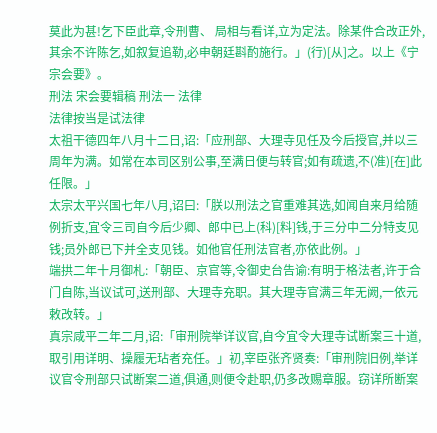莫此为甚!乞下臣此章,令刑曹、 局相与看详,立为定法。除某件合改正外,其余不许陈乞,如叙复追勒,必申朝廷斟酌施行。」(行)[从]之。以上《宁宗会要》。
刑法 宋会要辑稿 刑法一 法律
法律按当是试法律
太祖干德四年八月十二日,诏:「应刑部、大理寺见任及今后授官,并以三周年为满。如常在本司区别公事,至满日便与转官;如有疏遗,不(准)[在]此任限。」
太宗太平兴国七年八月,诏曰:「朕以刑法之官重难其选,如闻自来月给随例折支,宜令三司自今后少卿、郎中已上(科)[料]钱,于三分中二分特支见钱;员外郎已下并全支见钱。如他官任刑法官者,亦依此例。」
端拱二年十月御札:「朝臣、京官等,令御史台告谕:有明于格法者,许于合门自陈,当议试可,送刑部、大理寺充职。其大理寺官满三年无阙,一依元敕改转。」
真宗咸平二年二月,诏:「审刑院举详议官,自今宜令大理寺试断案三十道,取引用详明、操履无玷者充任。」初,宰臣张齐贤奏:「审刑院旧例,举详议官令刑部只试断案二道,俱通,则便令赴职,仍多改赐章服。窃详所断案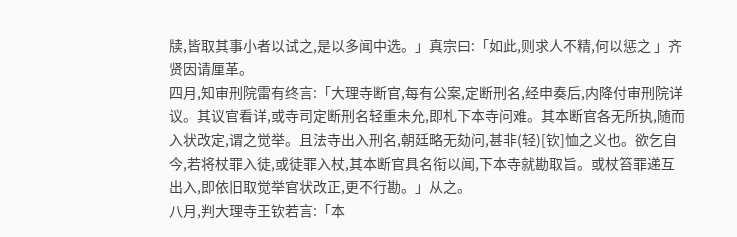牍,皆取其事小者以试之,是以多闻中选。」真宗曰:「如此,则求人不精,何以惩之 」齐贤因请厘革。
四月,知审刑院雷有终言:「大理寺断官,每有公案,定断刑名,经申奏后,内降付审刑院详议。其议官看详,或寺司定断刑名轻重未允,即札下本寺问难。其本断官各无所执,随而入状改定,谓之觉举。且法寺出入刑名,朝廷略无劾问,甚非(轻)[钦]恤之义也。欲乞自今,若将杖罪入徒,或徒罪入杖,其本断官具名衔以闻,下本寺就勘取旨。或杖笞罪递互出入,即依旧取觉举官状改正,更不行勘。」从之。
八月,判大理寺王钦若言:「本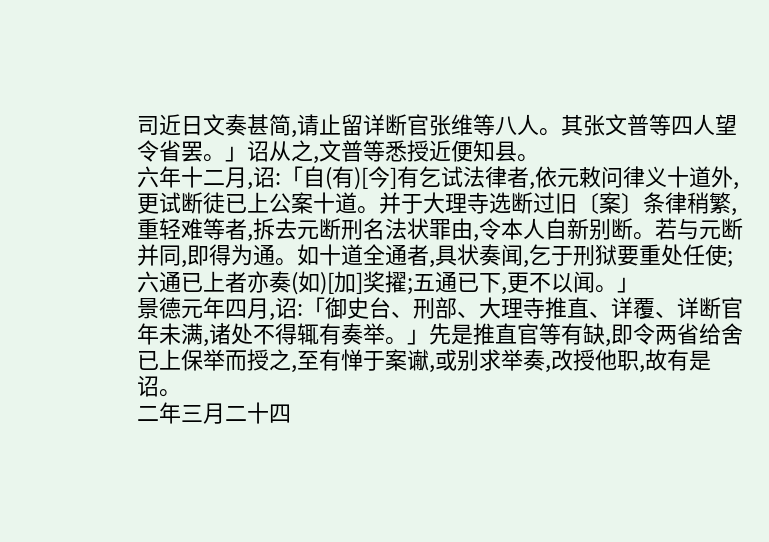司近日文奏甚简,请止留详断官张维等八人。其张文普等四人望令省罢。」诏从之,文普等悉授近便知县。
六年十二月,诏:「自(有)[今]有乞试法律者,依元敕问律义十道外,更试断徒已上公案十道。并于大理寺选断过旧〔案〕条律稍繁,重轻难等者,拆去元断刑名法状罪由,令本人自新别断。若与元断并同,即得为通。如十道全通者,具状奏闻,乞于刑狱要重处任使;六通已上者亦奏(如)[加]奖擢;五通已下,更不以闻。」
景德元年四月,诏:「御史台、刑部、大理寺推直、详覆、详断官年未满,诸处不得辄有奏举。」先是推直官等有缺,即令两省给舍已上保举而授之,至有惮于案谳,或别求举奏,改授他职,故有是诏。
二年三月二十四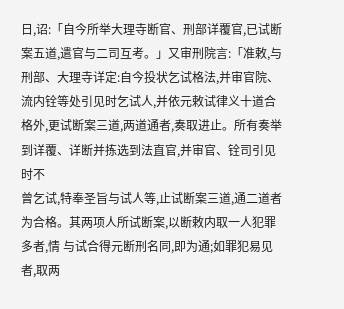日,诏:「自今所举大理寺断官、刑部详覆官,已试断案五道,遣官与二司互考。」又审刑院言:「准敕,与刑部、大理寺详定:自今投状乞试格法,并审官院、流内铨等处引见时乞试人,并依元敕试律义十道合格外,更试断案三道,两道通者,奏取进止。所有奏举到详覆、详断并拣选到法直官,并审官、铨司引见时不
曾乞试,特奉圣旨与试人等,止试断案三道,通二道者为合格。其两项人所试断案,以断敕内取一人犯罪多者,情 与试合得元断刑名同,即为通;如罪犯易见者,取两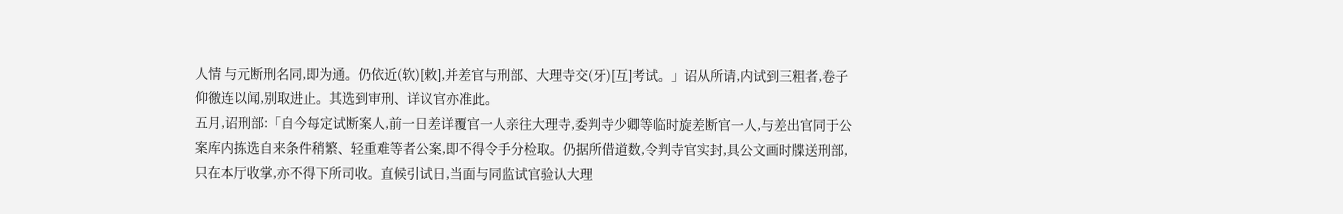人情 与元断刑名同,即为通。仍依近(软)[敕],并差官与刑部、大理寺交(牙)[互]考试。」诏从所请,内试到三粗者,卷子仰徼连以闻,别取进止。其选到审刑、详议官亦准此。
五月,诏刑部:「自今每定试断案人,前一日差详覆官一人亲往大理寺,委判寺少卿等临时旋差断官一人,与差出官同于公案库内拣选自来条件稍繁、轻重难等者公案,即不得令手分检取。仍据所借道数,令判寺官实封,具公文画时牒送刑部,只在本厅收掌,亦不得下所司收。直候引试日,当面与同监试官验认大理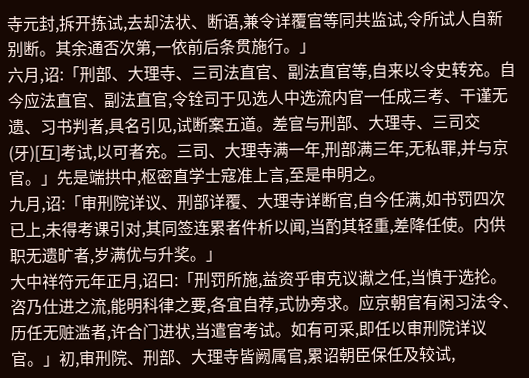寺元封,拆开拣试,去却法状、断语,兼令详覆官等同共监试,令所试人自新别断。其余通否次第,一依前后条贯施行。」
六月,诏:「刑部、大理寺、三司法直官、副法直官等,自来以令史转充。自今应法直官、副法直官,令铨司于见选人中选流内官一任成三考、干谨无遗、习书判者,具名引见,试断案五道。差官与刑部、大理寺、三司交(牙)[互]考试,以可者充。三司、大理寺满一年,刑部满三年,无私罪,并与京官。」先是端拱中,枢密直学士寇准上言,至是申明之。
九月,诏:「审刑院详议、刑部详覆、大理寺详断官,自今任满,如书罚四次已上,未得考课引对,其同签连累者件析以闻,当酌其轻重,差降任使。内供职无遗旷者,岁满优与升奖。」
大中祥符元年正月,诏曰:「刑罚所施,益资乎审克议谳之任,当慎于选抡。咨乃仕进之流,能明科律之要,各宜自荐,式协旁求。应京朝官有闲习法令、历任无赃滥者,许合门进状,当遣官考试。如有可采,即任以审刑院详议官。」初,审刑院、刑部、大理寺皆阙属官,累诏朝臣保任及较试,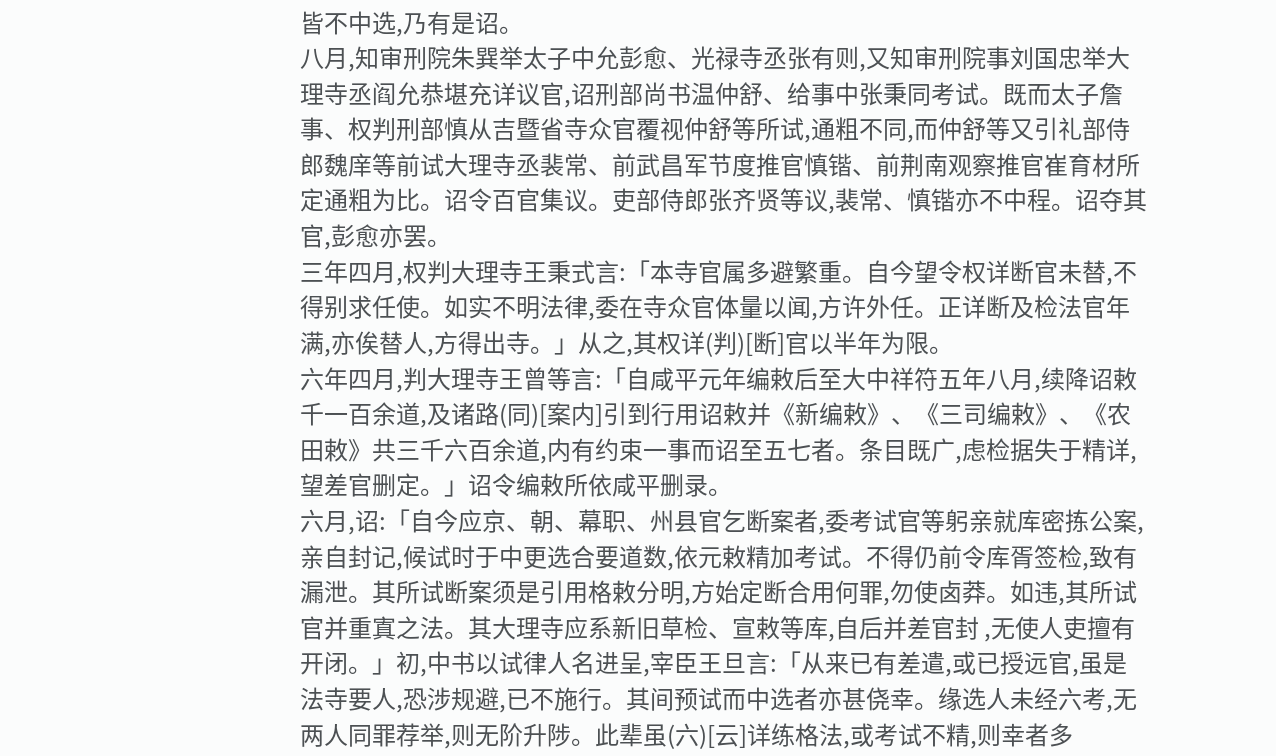皆不中选,乃有是诏。
八月,知审刑院朱巽举太子中允彭愈、光禄寺丞张有则,又知审刑院事刘国忠举大理寺丞阎允恭堪充详议官,诏刑部尚书温仲舒、给事中张秉同考试。既而太子詹事、权判刑部慎从吉暨省寺众官覆视仲舒等所试,通粗不同,而仲舒等又引礼部侍郎魏庠等前试大理寺丞裴常、前武昌军节度推官慎锴、前荆南观察推官崔育材所定通粗为比。诏令百官集议。吏部侍郎张齐贤等议,裴常、慎锴亦不中程。诏夺其官,彭愈亦罢。
三年四月,权判大理寺王秉式言:「本寺官属多避繁重。自今望令权详断官未替,不得别求任使。如实不明法律,委在寺众官体量以闻,方许外任。正详断及检法官年满,亦俟替人,方得出寺。」从之,其权详(判)[断]官以半年为限。
六年四月,判大理寺王曾等言:「自咸平元年编敕后至大中祥符五年八月,续降诏敕
千一百余道,及诸路(同)[案内]引到行用诏敕并《新编敕》、《三司编敕》、《农田敕》共三千六百余道,内有约束一事而诏至五七者。条目既广,虑检据失于精详,望差官删定。」诏令编敕所依咸平删录。
六月,诏:「自今应京、朝、幕职、州县官乞断案者,委考试官等躬亲就库密拣公案,亲自封记,候试时于中更选合要道数,依元敕精加考试。不得仍前令库胥签检,致有漏泄。其所试断案须是引用格敕分明,方始定断合用何罪,勿使卤莽。如违,其所试官并重寘之法。其大理寺应系新旧草检、宣敕等库,自后并差官封 ,无使人吏擅有开闭。」初,中书以试律人名进呈,宰臣王旦言:「从来已有差遣,或已授远官,虽是法寺要人,恐涉规避,已不施行。其间预试而中选者亦甚侥幸。缘选人未经六考,无两人同罪荐举,则无阶升陟。此辈虽(六)[云]详练格法,或考试不精,则幸者多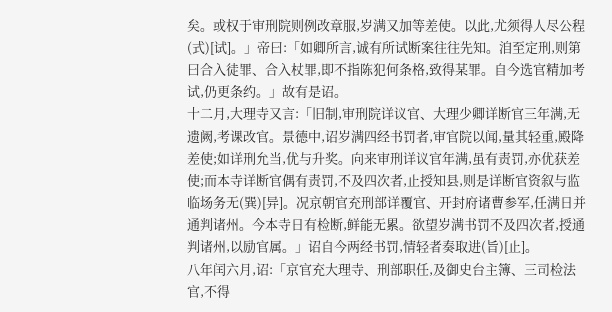矣。或权于审刑院则例改章服,岁满又加等差使。以此,尤须得人尽公程(式)[试]。」帝曰:「如卿所言,诚有所试断案往往先知。洎至定刑,则第曰合入徒罪、合入杖罪,即不指陈犯何条格,致得某罪。自今选官精加考试,仍更条约。」故有是诏。
十二月,大理寺又言:「旧制,审刑院详议官、大理少卿详断官三年满,无遗阙,考课改官。景德中,诏岁满四经书罚者,审官院以闻,量其轻重,殿降差使;如详刑允当,优与升奖。向来审刑详议官年满,虽有责罚,亦优获差使;而本寺详断官偶有责罚,不及四次者,止授知县,则是详断官资叙与监临场务无(巽)[异]。况京朝官充刑部详覆官、开封府诸曹参军,任满日并通判诸州。今本寺日有检断,鲜能无累。欲望岁满书罚不及四次者,授通判诸州,以励官属。」诏自今两经书罚,情轻者奏取进(旨)[止]。
八年闰六月,诏:「京官充大理寺、刑部职任,及御史台主簿、三司检法官,不得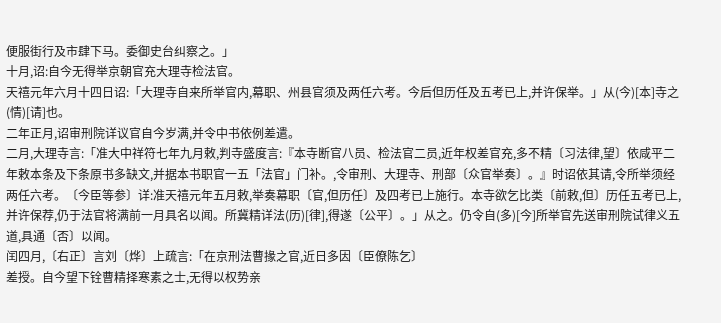便服街行及市肆下马。委御史台纠察之。」
十月,诏:自今无得举京朝官充大理寺检法官。
天禧元年六月十四日诏:「大理寺自来所举官内,幕职、州县官须及两任六考。今后但历任及五考已上,并许保举。」从(今)[本]寺之(情)[请]也。
二年正月,诏审刑院详议官自今岁满,并令中书依例差遣。
二月,大理寺言:「准大中祥符七年九月敕,判寺盛度言:『本寺断官八员、检法官二员,近年权差官充,多不精〔习法律,望〕依咸平二年敕本条及下条原书多缺文,并据本书职官一五「法官」门补。,令审刑、大理寺、刑部〔众官举奏〕。』时诏依其请,令所举须经两任六考。〔今臣等参〕详:准天禧元年五月敕,举奏幕职〔官,但历任〕及四考已上施行。本寺欲乞比类〔前敕,但〕历任五考已上,并许保荐,仍于法官将满前一月具名以闻。所冀精详法(历)[律],得遂〔公平〕。」从之。仍令自(多)[今]所举官先送审刑院试律义五道,具通〔否〕以闻。
闰四月,〔右正〕言刘〔烨〕上疏言:「在京刑法曹掾之官,近日多因〔臣僚陈乞〕
差授。自今望下铨曹精择寒素之士,无得以权势亲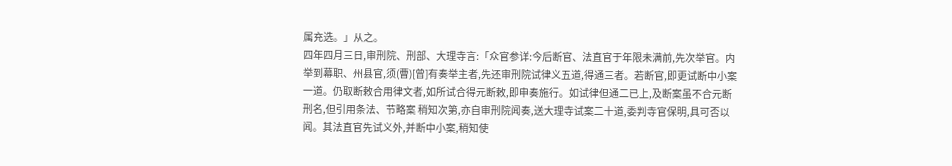属充选。」从之。
四年四月三日,审刑院、刑部、大理寺言:「众官参详:今后断官、法直官于年限未满前,先次举官。内举到幕职、州县官,须(曹)[曾]有奏举主者,先还审刑院试律义五道,得通三者。若断官,即更试断中小案一道。仍取断敕合用律文者,如所试合得元断敕,即申奏施行。如试律但通二已上,及断案虽不合元断刑名,但引用条法、节略案 稍知次第,亦自审刑院闻奏,送大理寺试案二十道,委判寺官保明,具可否以闻。其法直官先试义外,并断中小案,稍知使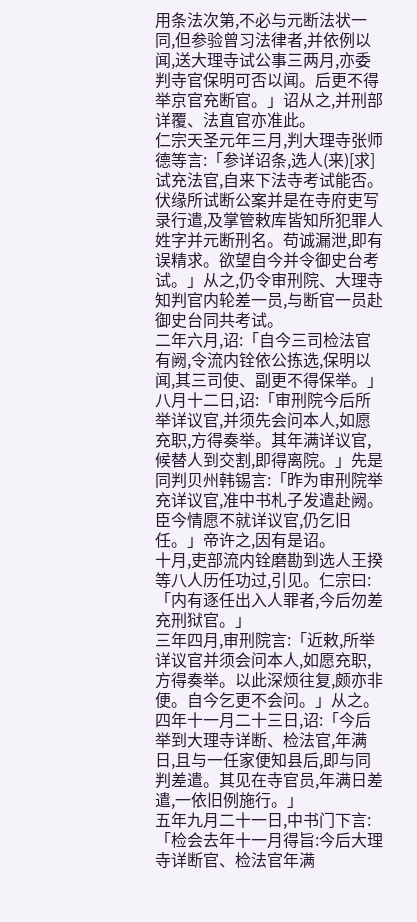用条法次第,不必与元断法状一同,但参验曾习法律者,并依例以闻,送大理寺试公事三两月,亦委判寺官保明可否以闻。后更不得举京官充断官。」诏从之,并刑部详覆、法直官亦准此。
仁宗天圣元年三月,判大理寺张师德等言:「参详诏条,选人(来)[求]试充法官,自来下法寺考试能否。伏缘所试断公案并是在寺府吏写录行遣,及掌管敕库皆知所犯罪人姓字并元断刑名。苟诚漏泄,即有误精求。欲望自今并令御史台考试。」从之,仍令审刑院、大理寺知判官内轮差一员,与断官一员赴御史台同共考试。
二年六月,诏:「自今三司检法官有阙,令流内铨依公拣选,保明以闻,其三司使、副更不得保举。」
八月十二日,诏:「审刑院今后所举详议官,并须先会问本人,如愿充职,方得奏举。其年满详议官,候替人到交割,即得离院。」先是同判贝州韩锡言:「昨为审刑院举充详议官,准中书札子发遣赴阙。臣今情愿不就详议官,仍乞旧任。」帝许之,因有是诏。
十月,吏部流内铨磨勘到选人王揆等八人历任功过,引见。仁宗曰:「内有逐任出入人罪者,今后勿差充刑狱官。」
三年四月,审刑院言:「近敕,所举详议官并须会问本人,如愿充职,方得奏举。以此深烦往复,颇亦非便。自今乞更不会问。」从之。
四年十一月二十三日,诏:「今后举到大理寺详断、检法官,年满日,且与一任家便知县后,即与同判差遣。其见在寺官员,年满日差遣,一依旧例施行。」
五年九月二十一日,中书门下言:「检会去年十一月得旨:今后大理寺详断官、检法官年满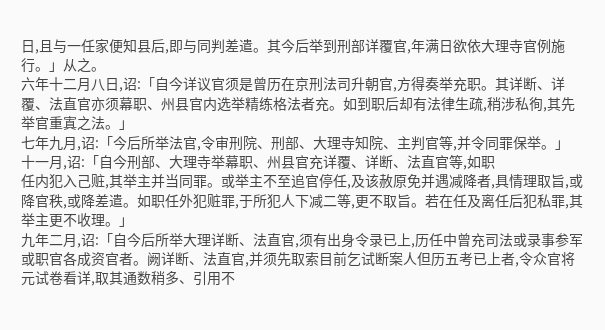日,且与一任家便知县后,即与同判差遣。其今后举到刑部详覆官,年满日欲依大理寺官例施行。」从之。
六年十二月八日,诏:「自今详议官须是曾历在京刑法司升朝官,方得奏举充职。其详断、详覆、法直官亦须幕职、州县官内选举精练格法者充。如到职后却有法律生疏,稍涉私徇,其先举官重寘之法。」
七年九月,诏:「今后所举法官,令审刑院、刑部、大理寺知院、主判官等,并令同罪保举。」
十一月,诏:「自今刑部、大理寺举幕职、州县官充详覆、详断、法直官等,如职
任内犯入己赃,其举主并当同罪。或举主不至追官停任,及该赦原免并遇减降者,具情理取旨,或降官秩,或降差遣。如职任外犯赃罪,于所犯人下减二等,更不取旨。若在任及离任后犯私罪,其举主更不收理。」
九年二月,诏:「自今后所举大理详断、法直官,须有出身令录已上,历任中曾充司法或录事参军或职官各成资官者。阙详断、法直官,并须先取索目前乞试断案人但历五考已上者,令众官将元试卷看详,取其通数稍多、引用不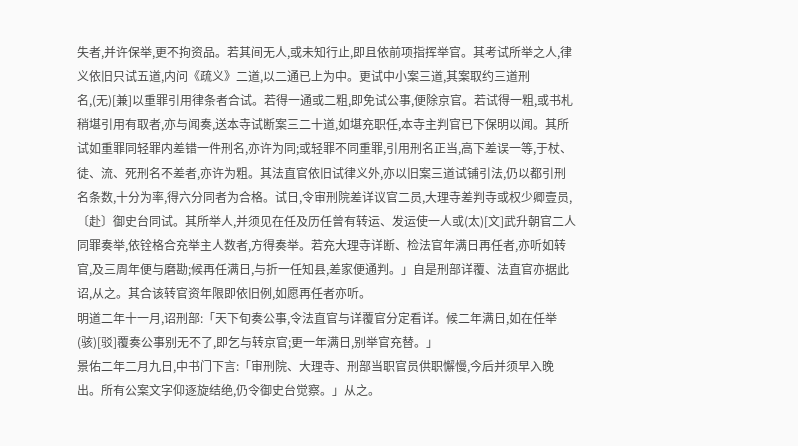失者,并许保举,更不拘资品。若其间无人,或未知行止,即且依前项指挥举官。其考试所举之人,律义依旧只试五道,内问《疏义》二道,以二通已上为中。更试中小案三道,其案取约三道刑名,(无)[兼]以重罪引用律条者合试。若得一通或二粗,即免试公事,便除京官。若试得一粗,或书札稍堪引用有取者,亦与闻奏,送本寺试断案三二十道,如堪充职任,本寺主判官已下保明以闻。其所试如重罪同轻罪内差错一件刑名,亦许为同;或轻罪不同重罪,引用刑名正当,高下差误一等,于杖、徒、流、死刑名不差者,亦许为粗。其法直官依旧试律义外,亦以旧案三道试铺引法,仍以都引刑名条数,十分为率,得六分同者为合格。试日,令审刑院差详议官二员,大理寺差判寺或权少卿壹员,〔赴〕御史台同试。其所举人,并须见在任及历任曾有转运、发运使一人或(太)[文]武升朝官二人同罪奏举,依铨格合充举主人数者,方得奏举。若充大理寺详断、检法官年满日再任者,亦听如转官,及三周年便与磨勘;候再任满日,与折一任知县,差家便通判。」自是刑部详覆、法直官亦据此诏,从之。其合该转官资年限即依旧例,如愿再任者亦听。
明道二年十一月,诏刑部:「天下旬奏公事,令法直官与详覆官分定看详。候二年满日,如在任举(骇)[驳]覆奏公事别无不了,即乞与转京官;更一年满日,别举官充替。」
景佑二年二月九日,中书门下言:「审刑院、大理寺、刑部当职官员供职懈慢,今后并须早入晚出。所有公案文字仰逐旋结绝,仍令御史台觉察。」从之。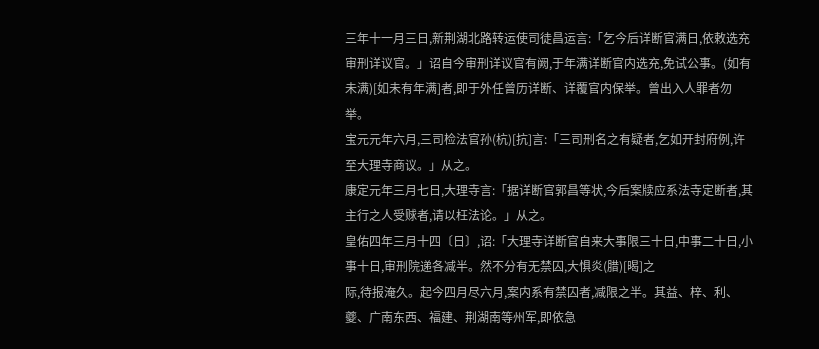三年十一月三日,新荆湖北路转运使司徒昌运言:「乞今后详断官满日,依敕选充审刑详议官。」诏自今审刑详议官有阙,于年满详断官内选充,免试公事。(如有未满)[如未有年满]者,即于外任曾历详断、详覆官内保举。曾出入人罪者勿举。
宝元元年六月,三司检法官孙(杭)[抗]言:「三司刑名之有疑者,乞如开封府例,许至大理寺商议。」从之。
康定元年三月七日,大理寺言:「据详断官郭昌等状,今后案牍应系法寺定断者,其主行之人受赇者,请以枉法论。」从之。
皇佑四年三月十四〔日〕,诏:「大理寺详断官自来大事限三十日,中事二十日,小事十日,审刑院递各减半。然不分有无禁囚,大惧炎(腊)[暍]之
际,待报淹久。起今四月尽六月,案内系有禁囚者,减限之半。其益、梓、利、夔、广南东西、福建、荆湖南等州军,即依急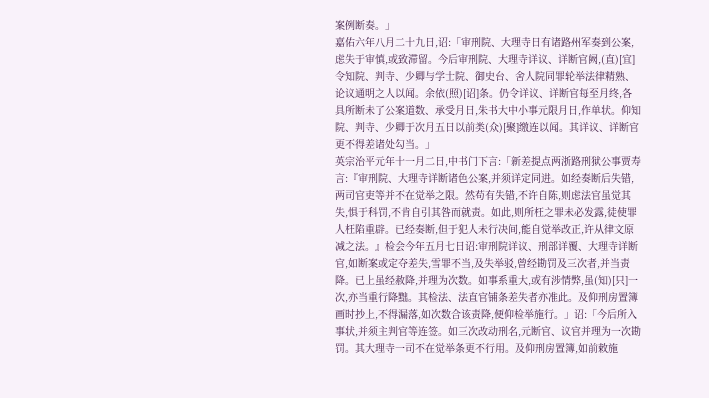案例断奏。」
嘉佑六年八月二十九日,诏:「审刑院、大理寺日有诸路州军奏到公案,虑失于审慎,或致滞留。今后审刑院、大理寺详议、详断官阙,(直)[宜]令知院、判寺、少卿与学士院、御史台、舍人院同罪轮举法律精熟、论议通明之人以闻。余依(照)[诏]条。仍令详议、详断官每至月终,各具所断未了公案道数、承受月日,朱书大中小事元限月日,作单状。仰知院、判寺、少卿于次月五日以前类(众)[聚]缴连以闻。其详议、详断官更不得差诸处勾当。」
英宗治平元年十一月二日,中书门下言:「新差提点两浙路刑狱公事贾寿言:『审刑院、大理寺详断诸色公案,并须详定同进。如经奏断后失错,两司官吏等并不在觉举之限。然苟有失错,不许自陈,则虑法官虽觉其失,惧于科罚,不肯自引其咎而就责。如此,则所枉之罪未必发露,徒使罪人枉陷重辟。已经奏断,但于犯人未行决间,能自觉举改正,许从律文原减之法。』检会今年五月七日诏:审刑院详议、刑部详覆、大理寺详断官,如断案或定夺差失,雪罪不当,及失举驳,曾经勘罚及三次者,并当责降。已上虽经赦降,并理为次数。如事系重大,或有涉情弊,虽(知)[只]一次,亦当重行降黜。其检法、法直官铺条差失者亦准此。及仰刑房置簿画时抄上,不得漏落,如次数合该责降,便仰检举施行。」诏:「今后所入事状,并须主判官等连签。如三次改动刑名,元断官、议官并理为一次勘罚。其大理寺一司不在觉举条更不行用。及仰刑房置簿,如前敕施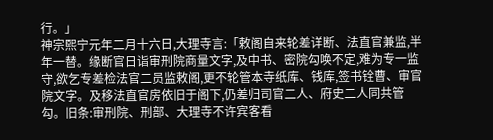行。」
神宗熙宁元年二月十六日,大理寺言:「敕阁自来轮差详断、法直官兼监,半年一替。缘断官日诣审刑院商量文字,及中书、密院勾唤不定,难为专一监守,欲乞专差检法官二员监敕阁,更不轮管本寺纸库、钱库,签书铨曹、审官院文字。及移法直官房依旧于阁下,仍差归司官二人、府史二人同共管勾。旧条:审刑院、刑部、大理寺不许宾客看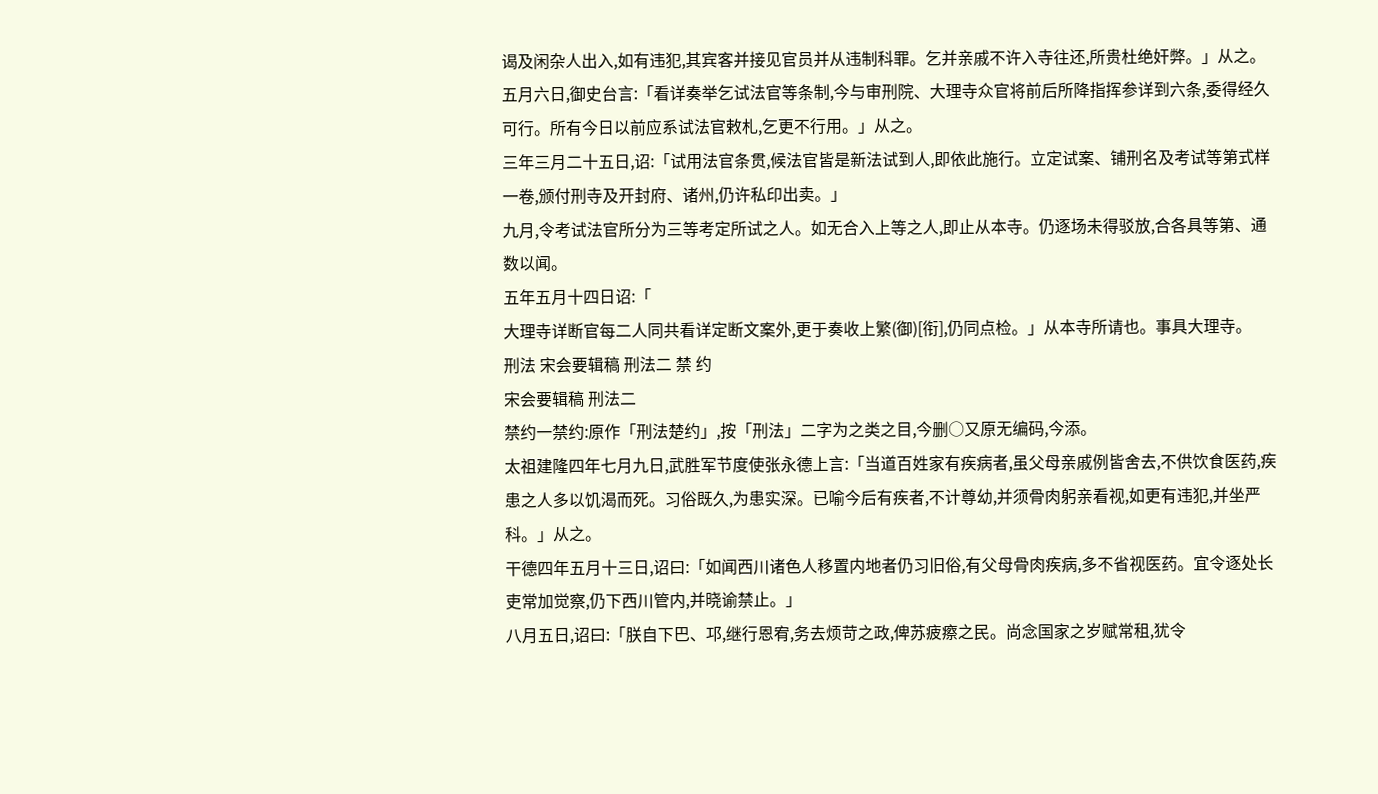谒及闲杂人出入,如有违犯,其宾客并接见官员并从违制科罪。乞并亲戚不许入寺往还,所贵杜绝奸弊。」从之。
五月六日,御史台言:「看详奏举乞试法官等条制,今与审刑院、大理寺众官将前后所降指挥参详到六条,委得经久可行。所有今日以前应系试法官敕札,乞更不行用。」从之。
三年三月二十五日,诏:「试用法官条贯,候法官皆是新法试到人,即依此施行。立定试案、铺刑名及考试等第式样一卷,颁付刑寺及开封府、诸州,仍许私印出卖。」
九月,令考试法官所分为三等考定所试之人。如无合入上等之人,即止从本寺。仍逐场未得驳放,合各具等第、通数以闻。
五年五月十四日诏:「
大理寺详断官每二人同共看详定断文案外,更于奏收上繁(御)[衔],仍同点检。」从本寺所请也。事具大理寺。
刑法 宋会要辑稿 刑法二 禁 约
宋会要辑稿 刑法二
禁约一禁约:原作「刑法楚约」,按「刑法」二字为之类之目,今删○又原无编码,今添。
太祖建隆四年七月九日,武胜军节度使张永德上言:「当道百姓家有疾病者,虽父母亲戚例皆舍去,不供饮食医药,疾患之人多以饥渴而死。习俗既久,为患实深。已喻今后有疾者,不计尊幼,并须骨肉躬亲看视,如更有违犯,并坐严科。」从之。
干德四年五月十三日,诏曰:「如闻西川诸色人移置内地者仍习旧俗,有父母骨肉疾病,多不省视医药。宜令逐处长吏常加觉察,仍下西川管内,并晓谕禁止。」
八月五日,诏曰:「朕自下巴、邛,继行恩宥,务去烦苛之政,俾苏疲瘵之民。尚念国家之岁赋常租,犹令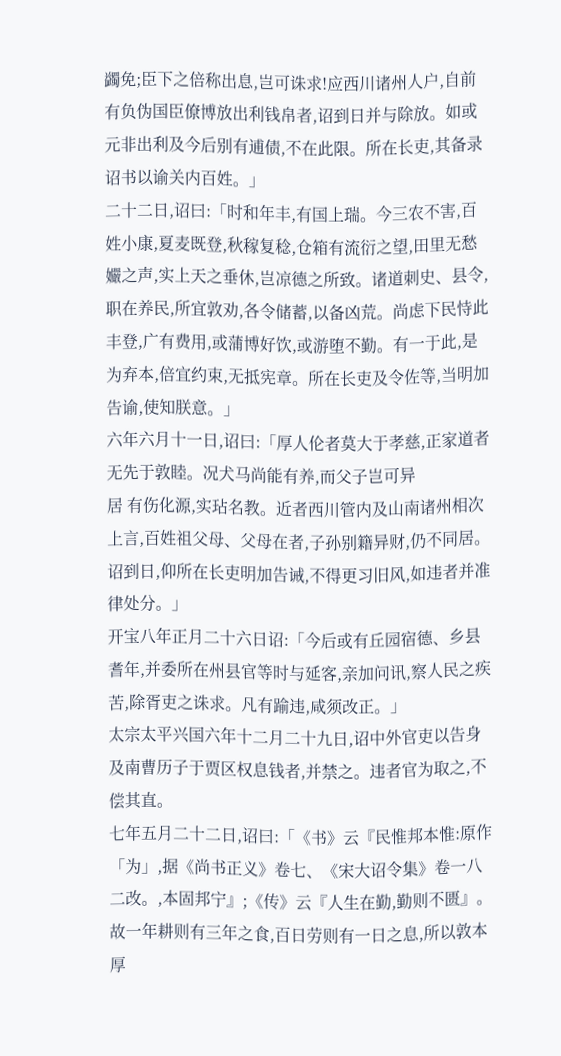蠲免;臣下之倍称出息,岂可诛求!应西川诸州人户,自前有负伪国臣僚博放出利钱帛者,诏到日并与除放。如或元非出利及今后别有逋债,不在此限。所在长吏,其备录诏书以谕关内百姓。」
二十二日,诏曰:「时和年丰,有国上瑞。今三农不害,百姓小康,夏麦既登,秋稼复稔,仓箱有流衍之望,田里无愁孍之声,实上天之垂休,岂凉德之所致。诸道刺史、县令,职在养民,所宜敦劝,各令储蓄,以备凶荒。尚虑下民恃此丰登,广有费用,或蒲博好饮,或游堕不勤。有一于此,是为弃本,倍宜约束,无抵宪章。所在长吏及令佐等,当明加告谕,使知朕意。」
六年六月十一日,诏曰:「厚人伦者莫大于孝慈,正家道者无先于敦睦。况犬马尚能有养,而父子岂可异
居 有伤化源,实玷名教。近者西川管内及山南诸州相次上言,百姓祖父母、父母在者,子孙别籍异财,仍不同居。诏到日,仰所在长吏明加告诫,不得更习旧风,如违者并准律处分。」
开宝八年正月二十六日诏:「今后或有丘园宿德、乡县耆年,并委所在州县官等时与延客,亲加问讯,察人民之疾苦,除胥吏之诛求。凡有踰违,咸须改正。」
太宗太平兴国六年十二月二十九日,诏中外官吏以告身及南曹历子于贾区权息钱者,并禁之。违者官为取之,不偿其直。
七年五月二十二日,诏曰:「《书》云『民惟邦本惟:原作「为」,据《尚书正义》卷七、《宋大诏令集》卷一八二改。,本固邦宁』;《传》云『人生在勤,勤则不匮』。故一年耕则有三年之食,百日劳则有一日之息,所以敦本厚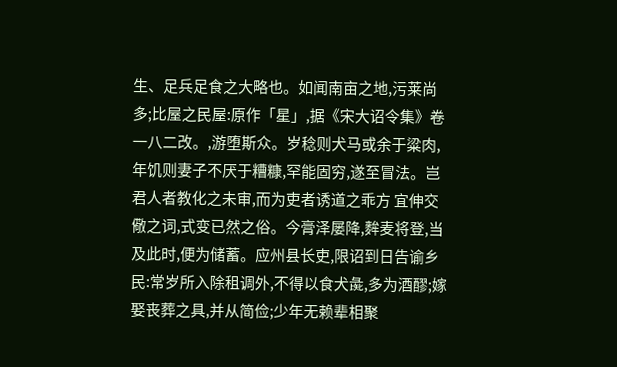生、足兵足食之大略也。如闻南亩之地,污莱尚多;比屋之民屋:原作「星」,据《宋大诏令集》卷一八二改。,游堕斯众。岁稔则犬马或余于粱肉,年饥则妻子不厌于糟糠,罕能固穷,遂至冒法。岂君人者教化之未审,而为吏者诱道之乖方 宜伸交儆之词,式变已然之俗。今膏泽屡降,麰麦将登,当及此时,便为储蓄。应州县长吏,限诏到日告谕乡民:常岁所入除租调外,不得以食犬彘,多为酒醪;嫁娶丧葬之具,并从简俭;少年无赖辈相聚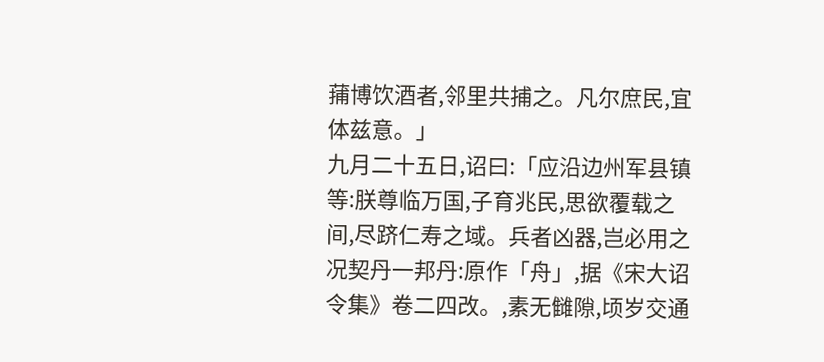蒱博饮酒者,邻里共捕之。凡尔庶民,宜体兹意。」
九月二十五日,诏曰:「应沿边州军县镇等:朕尊临万国,子育兆民,思欲覆载之间,尽跻仁寿之域。兵者凶器,岂必用之 况契丹一邦丹:原作「舟」,据《宋大诏令集》卷二四改。,素无雠隙,顷岁交通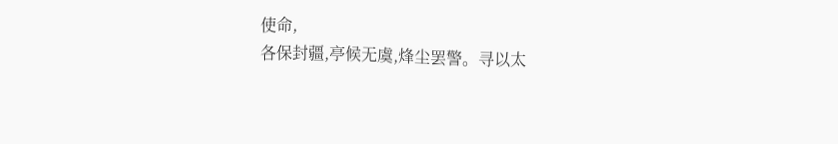使命,
各保封疆,亭候无虞,烽尘罢警。寻以太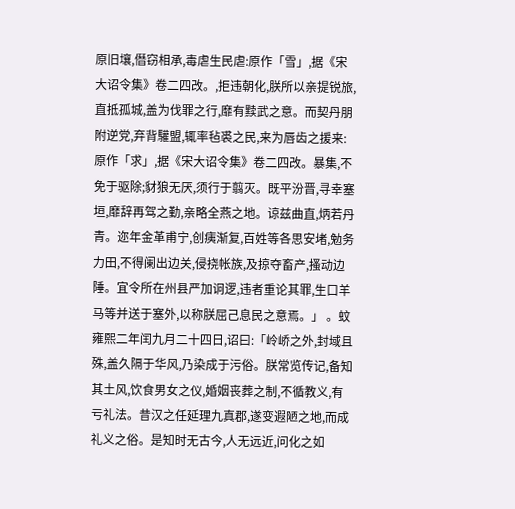原旧壤,僭窃相承,毒虐生民虐:原作「雪」,据《宋大诏令集》卷二四改。,拒违朝化,朕所以亲提锐旅,直抵孤城,盖为伐罪之行,靡有黩武之意。而契丹朋附逆党,弃背驩盟,辄率毡裘之民,来为唇齿之援来:原作「求」,据《宋大诏令集》卷二四改。暴集,不免于驱除;豺狼无厌,须行于翦灭。既平汾晋,寻幸塞垣,靡辞再驾之勤,亲略全燕之地。谅兹曲直,炳若丹青。迩年金革甫宁,创痍渐复,百姓等各思安堵,勉务力田,不得阑出边关,侵挠帐族,及掠夺畜产,搔动边陲。宜令所在州县严加诇逻,违者重论其罪,生口羊马等并送于塞外,以称朕屈己息民之意焉。」 。蚊
雍熙二年闰九月二十四日,诏曰:「岭峤之外,封域且殊,盖久隔于华风,乃染成于污俗。朕常览传记,备知其土风,饮食男女之仪,婚姻丧葬之制,不循教义,有亏礼法。昔汉之任延理九真郡,遂变遐陋之地,而成礼义之俗。是知时无古今,人无远近,问化之如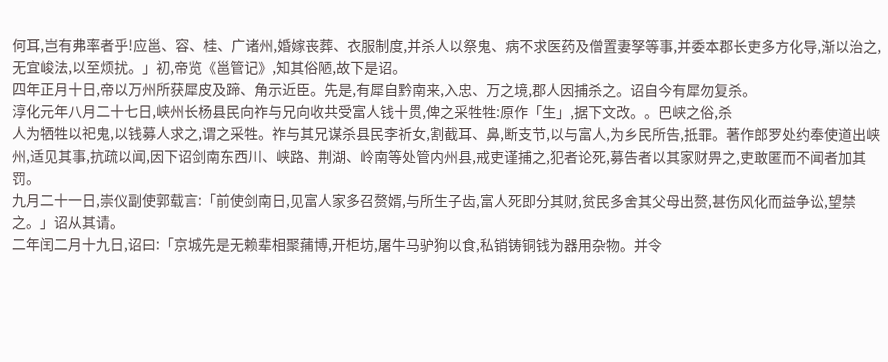何耳,岂有弗率者乎!应邕、容、桂、广诸州,婚嫁丧葬、衣服制度,并杀人以祭鬼、病不求医药及僧置妻孥等事,并委本郡长吏多方化导,渐以治之,无宜峻法,以至烦扰。」初,帝览《邕管记》,知其俗陋,故下是诏。
四年正月十日,帝以万州所获犀皮及蹄、角示近臣。先是,有犀自黔南来,入忠、万之境,郡人因捕杀之。诏自今有犀勿复杀。
淳化元年八月二十七日,峡州长杨县民向祚与兄向收共受富人钱十贯,俾之采牲牲:原作「生」,据下文改。。巴峡之俗,杀
人为牺牲以祀鬼,以钱募人求之,谓之采牲。祚与其兄谋杀县民李祈女,割截耳、鼻,断支节,以与富人,为乡民所告,抵罪。著作郎罗处约奉使道出峡州,适见其事,抗疏以闻,因下诏剑南东西川、峡路、荆湖、岭南等处管内州县,戒吏谨捕之,犯者论死,募告者以其家财畀之,吏敢匿而不闻者加其罚。
九月二十一日,崇仪副使郭载言:「前使剑南日,见富人家多召赘婿,与所生子齿,富人死即分其财,贫民多舍其父母出赘,甚伤风化而益争讼,望禁之。」诏从其请。
二年闰二月十九日,诏曰:「京城先是无赖辈相聚蒱博,开柜坊,屠牛马驴狗以食,私销铸铜钱为器用杂物。并令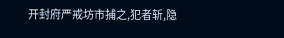开封府严戒坊市捕之,犯者斩,隐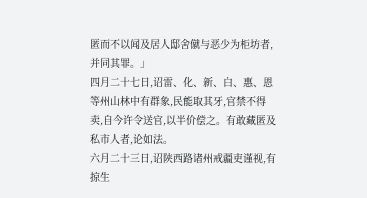匿而不以闻及居人邸舍僦与恶少为柜坊者,并同其罪。」
四月二十七日,诏雷、化、新、白、惠、恩等州山林中有群象,民能取其牙,官禁不得卖,自今许令送官,以半价偿之。有敢藏匿及私市人者,论如法。
六月二十三日,诏陕西路诸州戒疆吏谨视,有掠生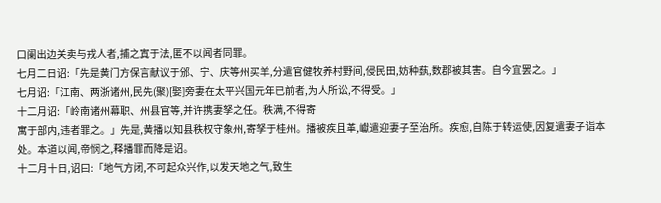口阑出边关卖与戎人者,捕之寘于法,匿不以闻者同罪。
七月二日诏:「先是黄门方保言献议于邠、宁、庆等州买羊,分遣官健牧养村野间,侵民田,妨种蓺,数郡被其害。自今宜罢之。」
七月诏:「江南、两浙诸州,民先(聚)[娶]旁妻在太平兴国元年已前者,为人所讼,不得受。」
十二月诏:「岭南诸州幕职、州县官等,并许携妻孥之任。秩满,不得寄
寓于部内,违者罪之。」先是,黄播以知县秩权守象州,寄孥于桂州。播被疾且革,巘遣迎妻子至治所。疾愈,自陈于转运使,因复遣妻子诣本处。本道以闻,帝悯之,释播罪而降是诏。
十二月十日,诏曰:「地气方闭,不可起众兴作,以发天地之气,致生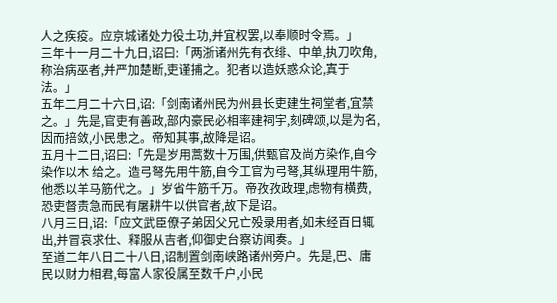人之疾疫。应京城诸处力役土功,并宜权罢,以奉顺时令焉。」
三年十一月二十九日,诏曰:「两浙诸州先有衣绯、中单,执刀吹角,称治病巫者,并严加楚断,吏谨捕之。犯者以造妖惑众论,寘于法。」
五年二月二十六日,诏:「剑南诸州民为州县长吏建生祠堂者,宜禁之。」先是,官吏有善政,部内豪民必相率建祠宇,刻碑颂,以是为名,因而掊敛,小民患之。帝知其事,故降是诏。
五月十二日,诏曰:「先是岁用蒿数十万围,供甄官及尚方染作,自今染作以木 给之。造弓弩先用牛筋,自今工官为弓弩,其纵理用牛筋,他悉以羊马筋代之。」岁省牛筋千万。帝孜孜政理,虑物有横费,恐吏督责急而民有屠耕牛以供官者,故下是诏。
八月三日,诏:「应文武臣僚子弟因父兄亡殁录用者,如未经百日辄出,并冒哀求仕、释服从吉者,仰御史台察访闻奏。」
至道二年八日二十八日,诏制置剑南峡路诸州旁户。先是,巴、庸民以财力相君,每富人家役属至数千户,小民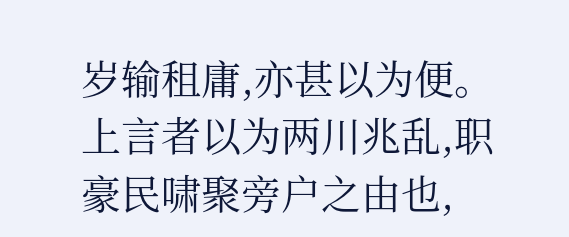岁输租庸,亦甚以为便。上言者以为两川兆乱,职豪民啸聚旁户之由也,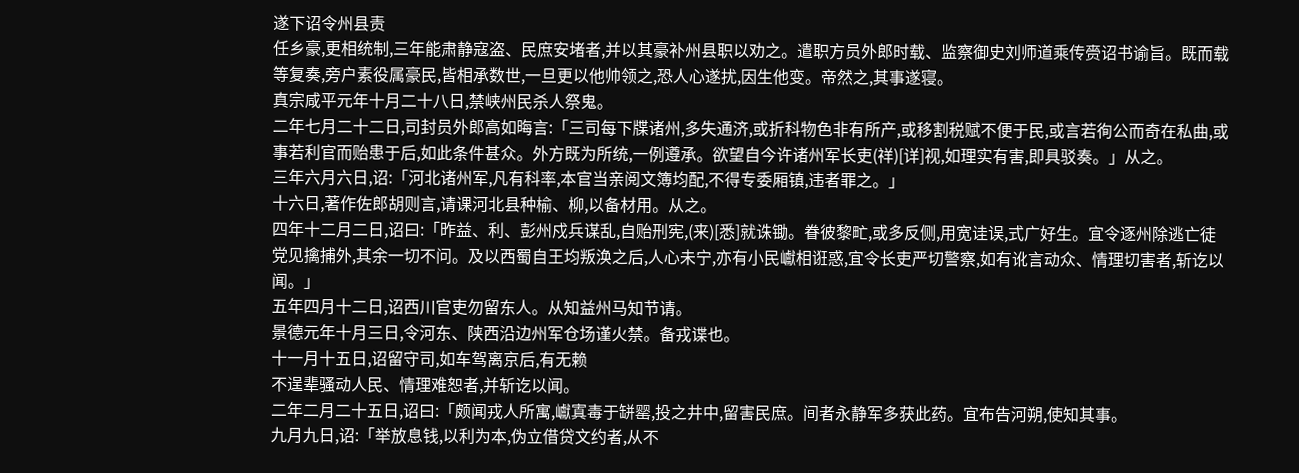遂下诏令州县责
任乡豪,更相统制,三年能肃静寇盗、民庶安堵者,并以其豪补州县职以劝之。遣职方员外郎时载、监察御史刘师道乘传赍诏书谕旨。既而载等复奏,旁户素役属豪民,皆相承数世,一旦更以他帅领之,恐人心遂扰,因生他变。帝然之,其事遂寝。
真宗咸平元年十月二十八日,禁峡州民杀人祭鬼。
二年七月二十二日,司封员外郎高如晦言:「三司每下牒诸州,多失通济,或折科物色非有所产,或移割税赋不便于民,或言若徇公而奇在私曲,或事若利官而贻患于后,如此条件甚众。外方既为所统,一例遵承。欲望自今许诸州军长吏(祥)[详]视,如理实有害,即具驳奏。」从之。
三年六月六日,诏:「河北诸州军,凡有科率,本官当亲阅文簿均配,不得专委厢镇,违者罪之。」
十六日,著作佐郎胡则言,请课河北县种榆、柳,以备材用。从之。
四年十二月二日,诏曰:「昨益、利、彭州戍兵谋乱,自贻刑宪,(来)[悉]就诛锄。眷彼黎甿,或多反侧,用宽诖误,式广好生。宜令逐州除逃亡徒党见擒捕外,其余一切不问。及以西蜀自王均叛涣之后,人心未宁,亦有小民巘相诳惑,宜令长吏严切警察,如有讹言动众、情理切害者,斩讫以闻。」
五年四月十二日,诏西川官吏勿留东人。从知益州马知节请。
景德元年十月三日,令河东、陕西沿边州军仓场谨火禁。备戎谍也。
十一月十五日,诏留守司,如车驾离京后,有无赖
不逞辈骚动人民、情理难恕者,并斩讫以闻。
二年二月二十五日,诏曰:「颇闻戎人所寓,巘寘毒于缾罂,投之井中,留害民庶。间者永静军多获此药。宜布告河朔,使知其事。
九月九日,诏:「举放息钱,以利为本,伪立借贷文约者,从不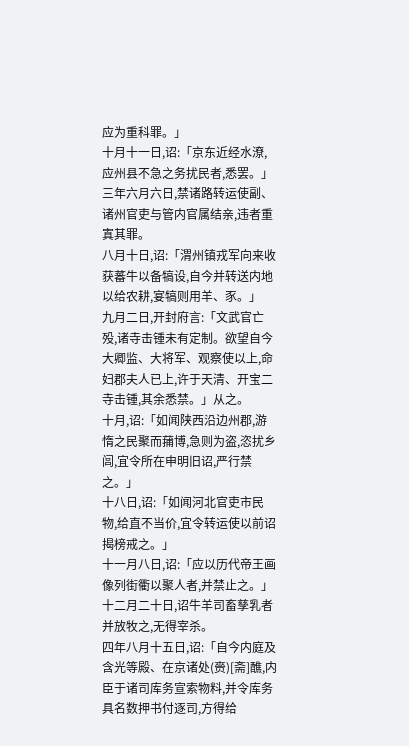应为重科罪。」
十月十一日,诏:「京东近经水潦,应州县不急之务扰民者,悉罢。」
三年六月六日,禁诸路转运使副、诸州官吏与管内官属结亲,违者重寘其罪。
八月十日,诏:「渭州镇戎军向来收获蕃牛以备犒设,自今并转送内地以给农耕,宴犒则用羊、豕。」
九月二日,开封府言:「文武官亡殁,诸寺击锺未有定制。欲望自今大卿监、大将军、观察使以上,命妇郡夫人已上,许于天清、开宝二寺击锺,其余悉禁。」从之。
十月,诏:「如闻陕西沿边州郡,游惰之民聚而蒱博,急则为盗,恣扰乡闾,宜令所在申明旧诏,严行禁之。」
十八日,诏:「如闻河北官吏市民物,给直不当价,宜令转运使以前诏揭榜戒之。」
十一月八日,诏:「应以历代帝王画像列街衢以聚人者,并禁止之。」
十二月二十日,诏牛羊司畜孳乳者并放牧之,无得宰杀。
四年八月十五日,诏:「自今内庭及含光等殿、在京诸处(赍)[斋]醮,内臣于诸司库务宣索物料,并令库务具名数押书付逐司,方得给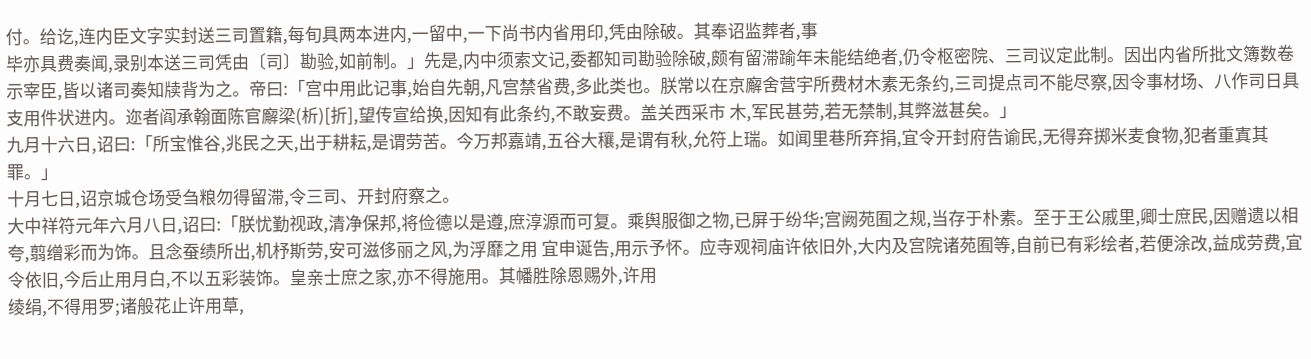付。给讫,连内臣文字实封送三司置籍,每旬具两本进内,一留中,一下尚书内省用印,凭由除破。其奉诏监葬者,事
毕亦具费奏闻,录别本送三司凭由〔司〕勘验,如前制。」先是,内中须索文记,委都知司勘验除破,颇有留滞踰年未能结绝者,仍令枢密院、三司议定此制。因出内省所批文簿数卷示宰臣,皆以诸司奏知牍背为之。帝曰:「宫中用此记事,始自先朝,凡宫禁省费,多此类也。朕常以在京廨舍营宇所费材木素无条约,三司提点司不能尽察,因令事材场、八作司日具支用件状进内。迩者阎承翰面陈官廨梁(析)[折],望传宣给换,因知有此条约,不敢妄费。盖关西采市 木,军民甚劳,若无禁制,其弊滋甚矣。」
九月十六日,诏曰:「所宝惟谷,兆民之天,出于耕耘,是谓劳苦。今万邦嘉靖,五谷大穰,是谓有秋,允符上瑞。如闻里巷所弃捐,宜令开封府告谕民,无得弃掷米麦食物,犯者重寘其罪。」
十月七日,诏京城仓场受刍粮勿得留滞,令三司、开封府察之。
大中祥符元年六月八日,诏曰:「朕忧勤视政,清净保邦,将俭德以是遵,庶淳源而可复。乘舆服御之物,已屏于纷华;宫阙苑囿之规,当存于朴素。至于王公戚里,卿士庶民,因赠遗以相夸,翦缯彩而为饰。且念蚕绩所出,机杼斯劳,安可滋侈丽之风,为浮靡之用 宜申诞告,用示予怀。应寺观祠庙许依旧外,大内及宫院诸苑囿等,自前已有彩绘者,若便涂改,益成劳费,宜令依旧,今后止用月白,不以五彩装饰。皇亲士庶之家,亦不得施用。其幡胜除恩赐外,许用
绫绢,不得用罗;诸般花止许用草,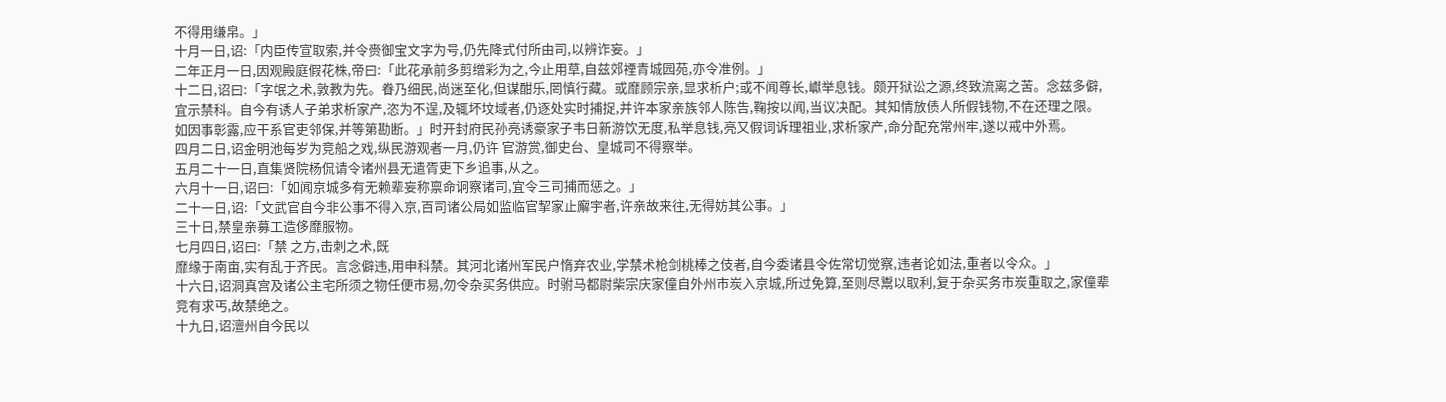不得用缣帛。」
十月一日,诏:「内臣传宣取索,并令赍御宝文字为号,仍先降式付所由司,以辨诈妄。」
二年正月一日,因观殿庭假花株,帝曰:「此花承前多剪缯彩为之,今止用草,自兹郊禋青城园苑,亦令准例。」
十二日,诏曰:「字氓之术,敦教为先。眷乃细民,尚迷至化,但谋酣乐,罔慎行藏。或靡顾宗亲,显求析户;或不闻尊长,巘举息钱。颇开狱讼之源,终致流离之苦。念兹多僻,宜示禁科。自今有诱人子弟求析家产,恣为不逞,及辄坏坟域者,仍逐处实时捕捉,并许本家亲族邻人陈告,鞠按以闻,当议决配。其知情放债人所假钱物,不在还理之限。如因事彰露,应干系官吏邻保,并等第勘断。」时开封府民孙亮诱豪家子韦日新游饮无度,私举息钱,亮又假词诉理祖业,求析家产,命分配充常州牢,遂以戒中外焉。
四月二日,诏金明池每岁为竞船之戏,纵民游观者一月,仍许 官游赏,御史台、皇城司不得察举。
五月二十一日,直集贤院杨侃请令诸州县无遣胥吏下乡追事,从之。
六月十一日,诏曰:「如闻京城多有无赖辈妄称禀命诇察诸司,宜令三司捕而惩之。」
二十一日,诏:「文武官自今非公事不得入京,百司诸公局如监临官挈家止廨宇者,许亲故来往,无得妨其公事。」
三十日,禁皇亲募工造侈靡服物。
七月四日,诏曰:「禁 之方,击刺之术,既
靡缘于南亩,实有乱于齐民。言念僻违,用申科禁。其河北诸州军民户惰弃农业,学禁术枪剑桃棒之伎者,自今委诸县令佐常切觉察,违者论如法,重者以令众。」
十六日,诏洞真宫及诸公主宅所须之物任便市易,勿令杂买务供应。时驸马都尉柴宗庆家僮自外州市炭入京城,所过免算,至则尽鬻以取利,复于杂买务市炭重取之,家僮辈竞有求丐,故禁绝之。
十九日,诏澶州自今民以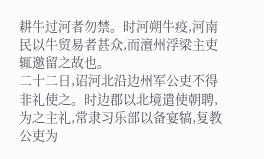耕牛过河者勿禁。时河朔牛疫,河南民以牛贸易者甚众,而澶州浮梁主吏辄邀留之故也。
二十二日,诏河北沿边州军公吏不得非礼使之。时边郡以北境遣使朝聘,为之主礼,常隶习乐部以备宴犒,复教公吏为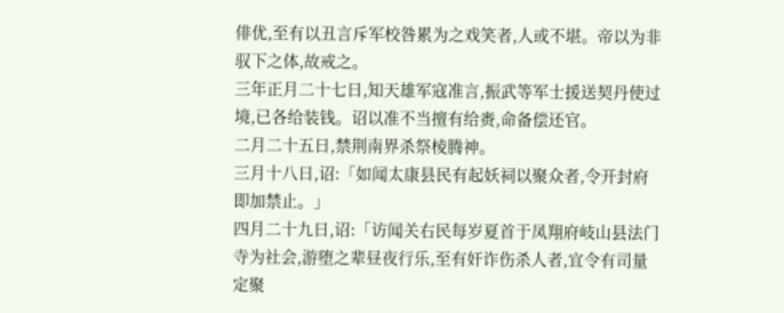俳优,至有以丑言斥军校咎累为之戏笑者,人或不堪。帝以为非驭下之体,故戒之。
三年正月二十七日,知天雄军寇准言,振武等军士援送契丹使过境,已各给装钱。诏以准不当擅有给赉,命备偿还官。
二月二十五日,禁荆南界杀祭棱腾神。
三月十八日,诏:「如闻太康县民有起妖祠以聚众者,令开封府即加禁止。」
四月二十九日,诏:「访闻关右民每岁夏首于凤翔府岐山县法门寺为社会,游堕之辈昼夜行乐,至有奸诈伤杀人者,宜令有司量定聚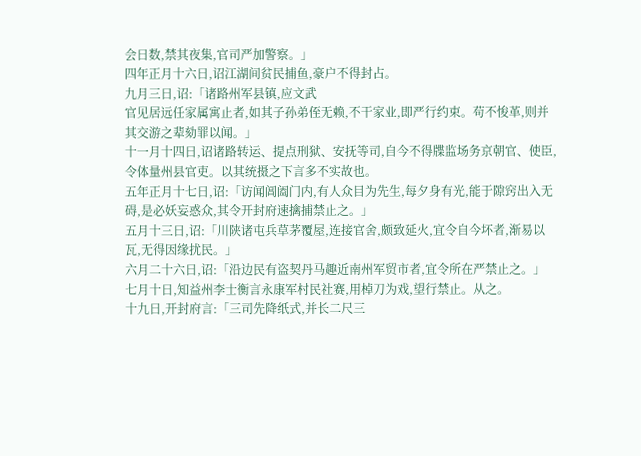会日数,禁其夜集,官司严加警察。」
四年正月十六日,诏江湖间贫民捕鱼,豪户不得封占。
九月三日,诏:「诸路州军县镇,应文武
官见居远任家属寓止者,如其子孙弟侄无赖,不干家业,即严行约束。苟不悛革,则并其交游之辈劾罪以闻。」
十一月十四日,诏诸路转运、提点刑狱、安抚等司,自今不得牒监场务京朝官、使臣,令体量州县官吏。以其统摄之下言多不实故也。
五年正月十七日,诏:「访闻阊阖门内,有人众目为先生,每夕身有光,能于隙窍出入无碍,是必妖妄惑众,其令开封府速擒捕禁止之。」
五月十三日,诏:「川陕诸屯兵草茅覆屋,连接官舍,颇致延火,宜令自今坏者,渐易以瓦,无得因缘扰民。」
六月二十六日,诏:「沿边民有盗契丹马趣近南州军贸市者,宜令所在严禁止之。」
七月十日,知益州李士衡言永康军村民社赛,用棹刀为戏,望行禁止。从之。
十九日,开封府言:「三司先降纸式,并长二尺三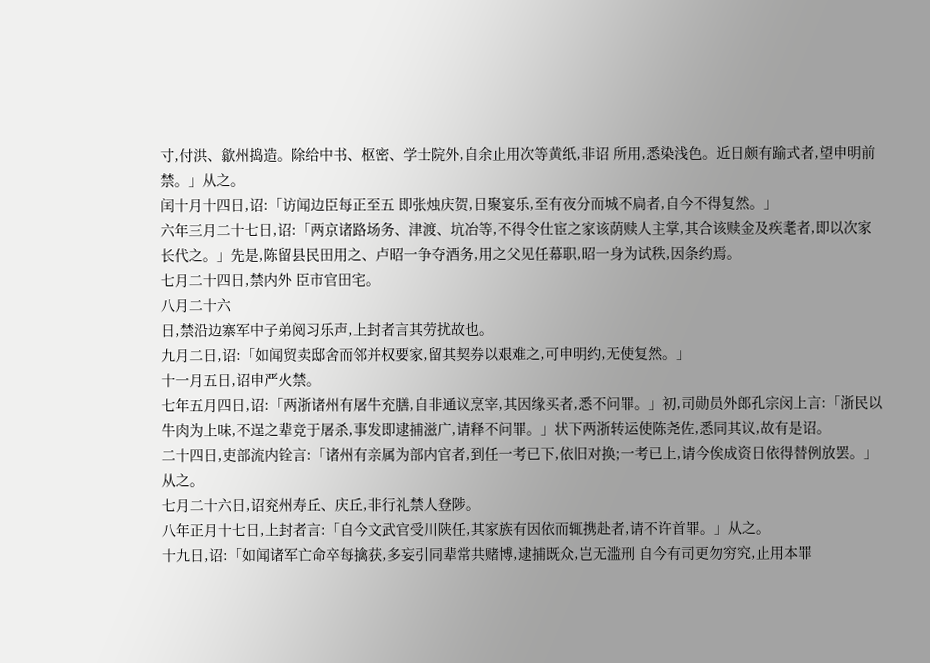寸,付洪、歙州捣造。除给中书、枢密、学士院外,自余止用次等黄纸,非诏 所用,悉染浅色。近日颇有踰式者,望申明前禁。」从之。
闰十月十四日,诏:「访闻边臣每正至五 即张烛庆贺,日聚宴乐,至有夜分而城不扃者,自今不得复然。」
六年三月二十七日,诏:「两京诸路场务、津渡、坑冶等,不得令仕宦之家该荫赎人主掌,其合该赎金及疾耄者,即以次家长代之。」先是,陈留县民田用之、卢昭一争夺酒务,用之父见任幕职,昭一身为试秩,因条约焉。
七月二十四日,禁内外 臣市官田宅。
八月二十六
日,禁沿边寨军中子弟阅习乐声,上封者言其劳扰故也。
九月二日,诏:「如闻贸卖邸舍而邻并权要家,留其契券以艰难之,可申明约,无使复然。」
十一月五日,诏申严火禁。
七年五月四日,诏:「两浙诸州有屠牛充膳,自非通议烹宰,其因缘买者,悉不问罪。」初,司勋员外郎孔宗闵上言:「浙民以牛肉为上味,不逞之辈竞于屠杀,事发即逮捕滋广,请释不问罪。」状下两浙转运使陈尧佐,悉同其议,故有是诏。
二十四日,吏部流内铨言:「诸州有亲属为部内官者,到任一考已下,依旧对换;一考已上,请今俟成资日依得替例放罢。」从之。
七月二十六日,诏兖州寿丘、庆丘,非行礼禁人登陟。
八年正月十七日,上封者言:「自今文武官受川陕任,其家族有因依而辄携赴者,请不许首罪。」从之。
十九日,诏:「如闻诸军亡命卒每擒获,多妄引同辈常共赌博,逮捕既众,岂无滥刑 自今有司更勿穷究,止用本罪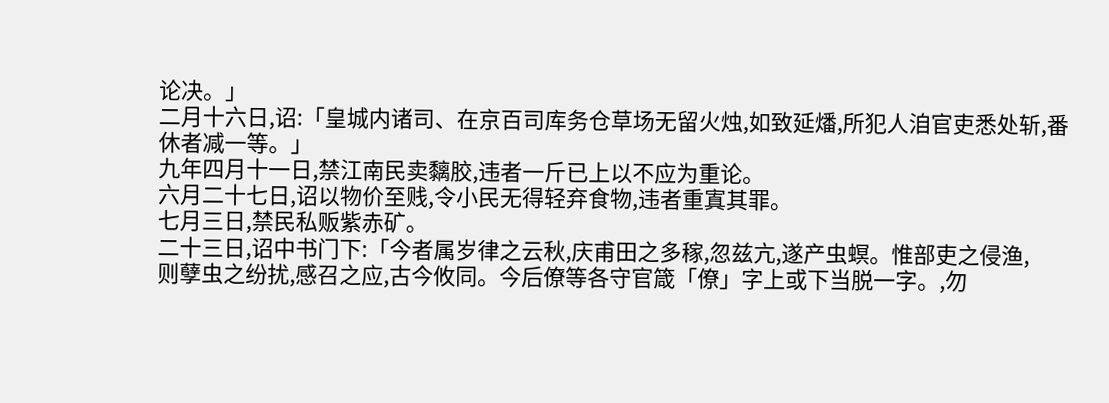论决。」
二月十六日,诏:「皇城内诸司、在京百司库务仓草场无留火烛,如致延燔,所犯人洎官吏悉处斩,番休者减一等。」
九年四月十一日,禁江南民卖黐胶,违者一斤已上以不应为重论。
六月二十七日,诏以物价至贱,令小民无得轻弃食物,违者重寘其罪。
七月三日,禁民私贩紫赤矿。
二十三日,诏中书门下:「今者属岁律之云秋,庆甫田之多稼,忽兹亢,遂产虫螟。惟部吏之侵渔,
则孽虫之纷扰,感召之应,古今攸同。今后僚等各守官箴「僚」字上或下当脱一字。,勿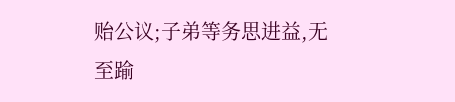贻公议;子弟等务思进益,无至踰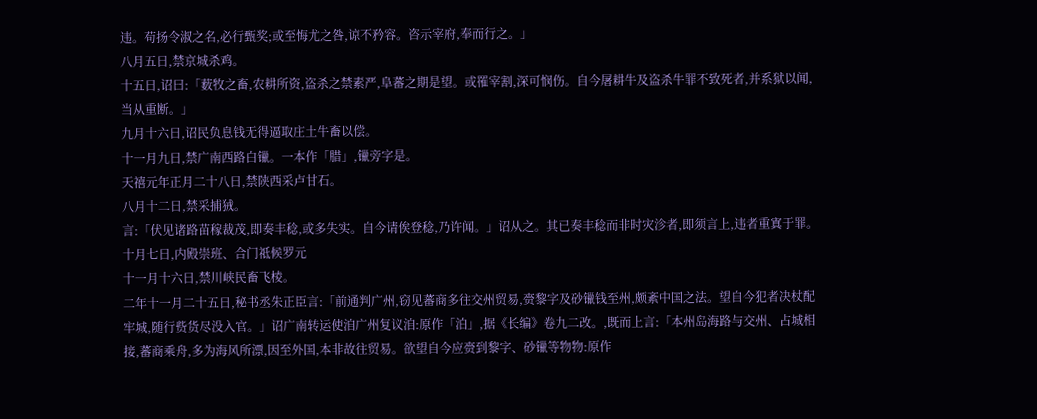违。苟扬令淑之名,必行甄奖;或至悔尤之咎,谅不矜容。咨示宰府,奉而行之。」
八月五日,禁京城杀鸡。
十五日,诏曰:「薮牧之畜,农耕所资,盗杀之禁素严,阜蕃之期是望。或罹宰割,深可悯伤。自今屠耕牛及盗杀牛罪不致死者,并系狱以闻,当从重断。」
九月十六日,诏民负息钱无得逼取庄土牛畜以偿。
十一月九日,禁广南西路白镴。一本作「腊」,镴旁字是。
天禧元年正月二十八日,禁陕西采卢甘石。
八月十二日,禁采捕狨。
言:「伏见诸路苗稼裁茂,即奏丰稔,或多失实。自今请俟登稔,乃许闻。」诏从之。其已奏丰稔而非时灾沴者,即须言上,违者重寘于罪。 十月七日,内殿崇班、合门祗候罗元
十一月十六日,禁川峡民畜飞棱。
二年十一月二十五日,秘书丞朱正臣言:「前通判广州,窃见蕃商多往交州贸易,赍黎字及砂镴钱至州,颇紊中国之法。望自今犯者决杖配牢城,随行赀货尽没入官。」诏广南转运使洎广州复议洎:原作「泊」,据《长编》卷九二改。,既而上言:「本州岛海路与交州、占城相接,蕃商乘舟,多为海风所漂,因至外国,本非故往贸易。欲望自今应赍到黎字、砂镴等物物:原作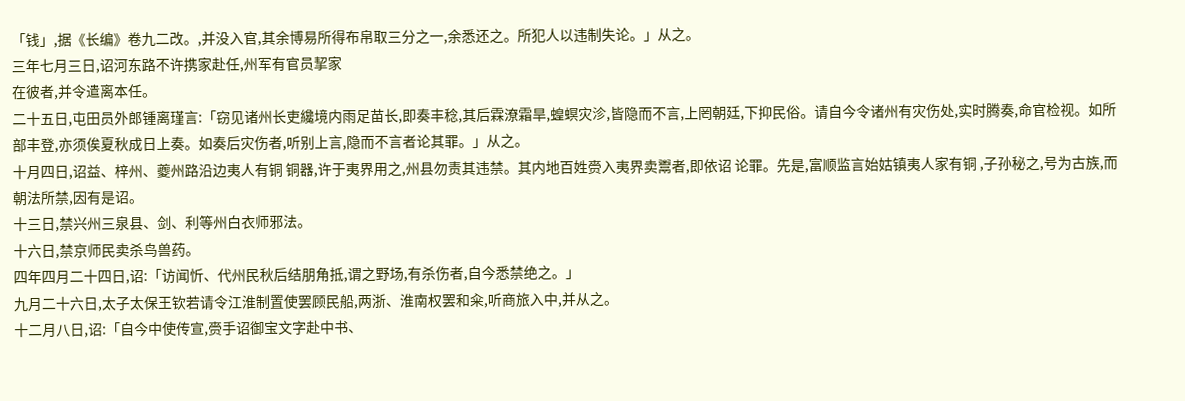「钱」,据《长编》卷九二改。,并没入官,其余博易所得布帛取三分之一,余悉还之。所犯人以违制失论。」从之。
三年七月三日,诏河东路不许携家赴任,州军有官员挈家
在彼者,并令遣离本任。
二十五日,屯田员外郎锺离瑾言:「窃见诸州长吏纔境内雨足苗长,即奏丰稔,其后霖潦霜旱,蝗螟灾沴,皆隐而不言,上罔朝廷,下抑民俗。请自今令诸州有灾伤处,实时腾奏,命官检视。如所部丰登,亦须俟夏秋成日上奏。如奏后灾伤者,听别上言,隐而不言者论其罪。」从之。
十月四日,诏益、梓州、夔州路沿边夷人有铜 铜器,许于夷界用之,州县勿责其违禁。其内地百姓赍入夷界卖鬻者,即依诏 论罪。先是,富顺监言始姑镇夷人家有铜 ,子孙秘之,号为古族,而朝法所禁,因有是诏。
十三日,禁兴州三泉县、剑、利等州白衣师邪法。
十六日,禁京师民卖杀鸟兽药。
四年四月二十四日,诏:「访闻忻、代州民秋后结朋角抵,谓之野场,有杀伤者,自今悉禁绝之。」
九月二十六日,太子太保王钦若请令江淮制置使罢顾民船,两浙、淮南权罢和籴,听商旅入中,并从之。
十二月八日,诏:「自今中使传宣,赍手诏御宝文字赴中书、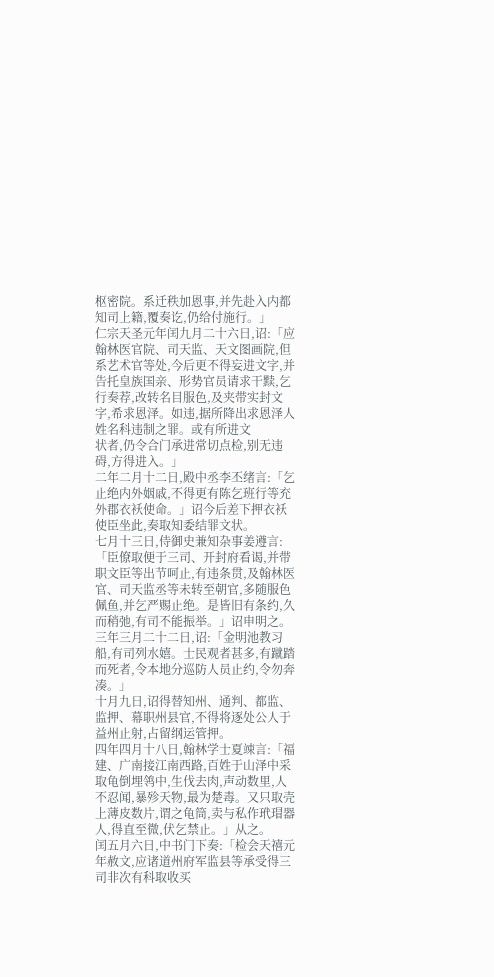枢密院。系迁秩加恩事,并先赴入内都知司上籍,覆奏讫,仍给付施行。」
仁宗天圣元年闰九月二十六日,诏:「应翰林医官院、司天监、天文图画院,但系艺术官等处,今后更不得妄进文字,并告托皇族国亲、形势官员请求干黩,乞行奏荐,改转名目服色,及夹带实封文字,希求恩泽。如违,据所降出求恩泽人姓名科违制之罪。或有所进文
状者,仍令合门承进常切点检,别无违碍,方得进入。」
二年二月十二日,殿中丞李丕绪言:「乞止绝内外姻戚,不得更有陈乞班行等充外郡衣袄使命。」诏今后差下押衣袄使臣坐此,奏取知委结罪文状。
七月十三日,侍御史兼知杂事姜遵言:「臣僚取便于三司、开封府看谒,并带职文臣等出节呵止,有违条贯,及翰林医官、司天监丞等未转至朝官,多随服色佩鱼,并乞严赐止绝。是皆旧有条约,久而稍弛,有司不能振举。」诏申明之。
三年三月二十二日,诏:「金明池教习船,有司列水嬉。士民观者甚多,有蹴踏而死者,令本地分巡防人员止约,令勿奔凑。」
十月九日,诏得替知州、通判、都监、监押、幕职州县官,不得将逐处公人于益州止射,占留纲运管押。
四年四月十八日,翰林学士夏竦言:「福建、广南接江南西路,百姓于山泽中采取龟倒埋鸰中,生伐去肉,声动数里,人不忍闻,暴殄天物,最为楚毒。又只取壳上薄皮数片,谓之龟筒,卖与私作玳瑁器人,得直至微,伏乞禁止。」从之。
闰五月六日,中书门下奏:「检会天禧元年赦文,应诸道州府军监县等承受得三司非次有科取收买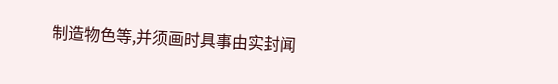制造物色等,并须画时具事由实封闻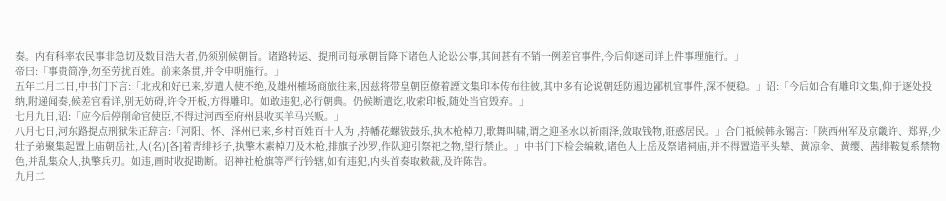奏。内有科率农民事非急切及数目浩大者,仍须别候朝旨。诸路转运、提刑司每承朝旨降下诸色人论讼公事,其间甚有不销一例差官事件,今后仰逐司详上件事理施行。」
帝曰:「事贵简净,勿至劳扰百姓。前来条贯,并令申明施行。」
五年二月二日,中书门下言:「北戎和好已来,岁遣人使不绝,及雄州榷场商旅往来,因兹将带皇朝臣僚着諲文集印本传布往彼,其中多有论说朝廷防遏边鄙机宜事件,深不便稳。」诏:「今后如合有雕印文集,仰于逐处投纳,附递闻奏,候差官看详,别无妨碍,许令开板,方得雕印。如敢违犯,必行朝典。仍候断遣讫,收索印板,随处当官毁弃。」
七月九日,诏:「应今后停削命官使臣,不得过河西至府州县收买羊马兴贩。」
八月七日,河东路提点刑狱朱正辞言:「河阳、怀、泽州已来,乡村百姓百十人为 ,持幡花螺钹鼓乐,执木枪棹刀,歌舞叫啸,谓之迎圣水以祈雨泽,敛取钱物,诳惑居民。」合门祗候韩永锡言:「陕西州军及京畿许、郑界,少壮子弟聚集起置上庙朝岳社,人(名)[各]着青绯衫子,执擎木素棹刀及木枪,排旗子沙罗,作队迎引祭祀之物,望行禁止。」中书门下检会编敕,诸色人上岳及祭诸祠庙,并不得置造平头辇、黄凉伞、黄缨、茜绯鞍复系禁物色,并乱集众人,执擎兵刃。如违,画时收捉勘断。诏神社枪旗等严行钤辖,如有违犯,内头首奏取敕裁,及许陈告。
九月二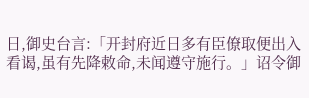日,御史台言:「开封府近日多有臣僚取便出入看谒,虽有先降敕命,未闻遵守施行。」诏令御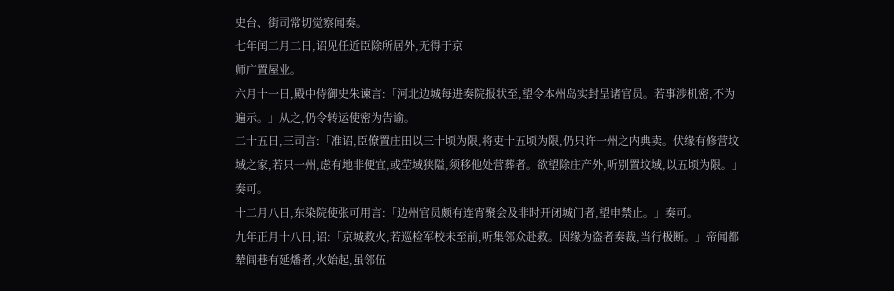史台、街司常切觉察闻奏。
七年闰二月二日,诏见任近臣除所居外,无得于京
师广置屋业。
六月十一日,殿中侍御史朱谏言:「河北边城每进奏院报状至,望令本州岛实封呈诸官员。若事涉机密,不为遍示。」从之,仍令转运使密为告谕。
二十五日,三司言:「准诏,臣僚置庄田以三十顷为限,将吏十五顷为限,仍只许一州之内典卖。伏缘有修营坟域之家,若只一州,虑有地非便宜,或茔域狭隘,须移他处营葬者。欲望除庄产外,听别置坟域,以五顷为限。」奏可。
十二月八日,东染院使张可用言:「边州官员颇有连宵聚会及非时开闭城门者,望申禁止。」奏可。
九年正月十八日,诏:「京城救火,若巡检军校未至前,听集邻众赴救。因缘为盗者奏裁,当行极断。」帝闻都辇闾巷有延燔者,火始起,虽邻伍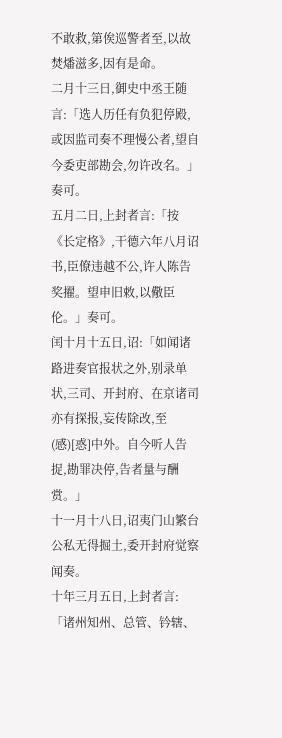不敢救,第俟巡警者至,以故焚燔滋多,因有是命。
二月十三日,御史中丞王随言:「选人历任有负犯停殿,或因监司奏不理慢公者,望自今委吏部勘会,勿许改名。」奏可。
五月二日,上封者言:「按《长定格》,干德六年八月诏书,臣僚违越不公,许人陈告奖擢。望申旧敕,以儆臣伦。」奏可。
闰十月十五日,诏:「如闻诸路进奏官报状之外,别录单状,三司、开封府、在京诸司亦有探报,妄传除改,至(感)[惑]中外。自今听人告捉,勘罪决停,告者量与酬赏。」
十一月十八日,诏夷门山繁台公私无得掘土,委开封府觉察闻奏。
十年三月五日,上封者言:「诸州知州、总管、钤辖、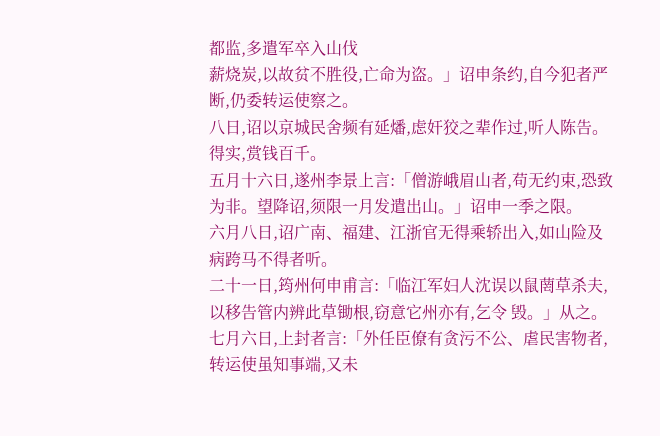都监,多遣军卒入山伐
薪烧炭,以故贫不胜役,亡命为盗。」诏申条约,自今犯者严断,仍委转运使察之。
八日,诏以京城民舍频有延燔,虑奸狡之辈作过,听人陈告。得实,赏钱百千。
五月十六日,遂州李景上言:「僧游峨眉山者,苟无约束,恐致为非。望降诏,须限一月发遣出山。」诏申一季之限。
六月八日,诏广南、福建、江浙官无得乘轿出入,如山险及病跨马不得者听。
二十一日,筠州何申甫言:「临江军妇人沈误以鼠菵草杀夫,以移告管内辨此草锄根,窃意它州亦有,乞令 毁。」从之。
七月六日,上封者言:「外任臣僚有贪污不公、虐民害物者,转运使虽知事端,又未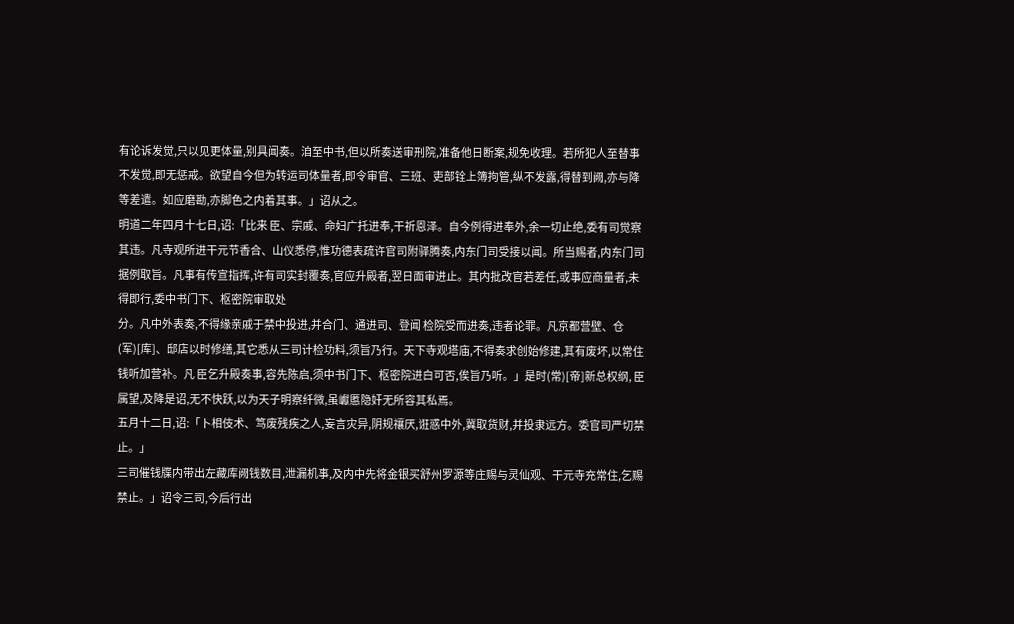有论诉发觉,只以见更体量,别具闻奏。洎至中书,但以所奏送审刑院,准备他日断案,规免收理。若所犯人至替事不发觉,即无惩戒。欲望自今但为转运司体量者,即令审官、三班、吏部铨上簿拘管,纵不发露,得替到阙,亦与降等差遣。如应磨勘,亦脚色之内着其事。」诏从之。
明道二年四月十七日,诏:「比来 臣、宗戚、命妇广托进奉,干祈恩泽。自今例得进奉外,余一切止绝,委有司觉察其违。凡寺观所进干元节香合、山仪悉停,惟功德表疏许官司附驿腾奏,内东门司受接以闻。所当赐者,内东门司据例取旨。凡事有传宣指挥,许有司实封覆奏,官应升殿者,翌日面审进止。其内批改官若差任,或事应商量者,未得即行,委中书门下、枢密院审取处
分。凡中外表奏,不得缘亲戚于禁中投进,并合门、通进司、登闻 检院受而进奏,违者论罪。凡京都营壁、仓(军)[库]、邸店以时修缮,其它悉从三司计检功料,须旨乃行。天下寺观塔庙,不得奏求创始修建,其有废坏,以常住钱听加营补。凡 臣乞升殿奏事,容先陈启,须中书门下、枢密院进白可否,俟旨乃听。」是时(常)[帝]新总权纲, 臣属望,及降是诏,无不快跃,以为天子明察纤微,虽巘慝隐奸无所容其私焉。
五月十二日,诏:「卜相伎术、笃废残疾之人,妄言灾异,阴规禳厌,诳惑中外,冀取货财,并投隶远方。委官司严切禁止。」
三司催钱牒内带出左藏库阙钱数目,泄漏机事,及内中先将金银买舒州罗源等庄赐与灵仙观、干元寺充常住,乞赐禁止。」诏令三司,今后行出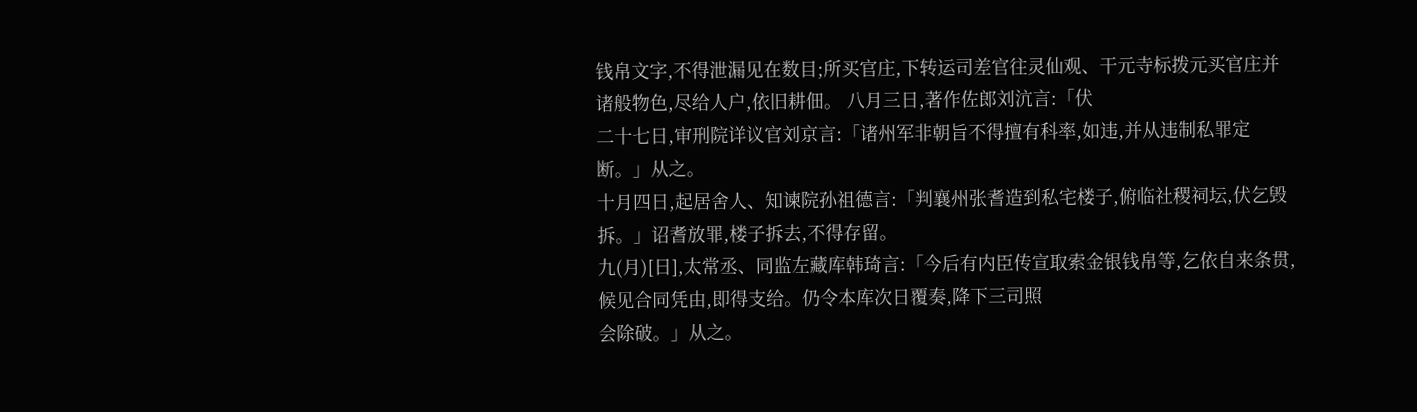钱帛文字,不得泄漏见在数目;所买官庄,下转运司差官往灵仙观、干元寺标拨元买官庄并诸般物色,尽给人户,依旧耕佃。 八月三日,著作佐郎刘沆言:「伏
二十七日,审刑院详议官刘京言:「诸州军非朝旨不得擅有科率,如违,并从违制私罪定断。」从之。
十月四日,起居舍人、知谏院孙祖德言:「判襄州张耆造到私宅楼子,俯临社稷祠坛,伏乞毁拆。」诏耆放罪,楼子拆去,不得存留。
九(月)[日],太常丞、同监左藏库韩琦言:「今后有内臣传宣取索金银钱帛等,乞依自来条贯,候见合同凭由,即得支给。仍令本库次日覆奏,降下三司照
会除破。」从之。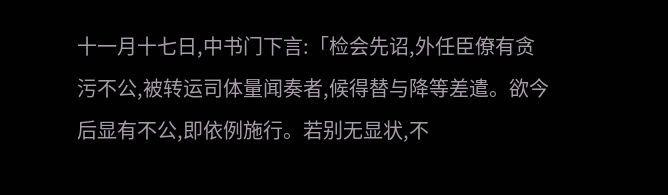十一月十七日,中书门下言:「检会先诏,外任臣僚有贪污不公,被转运司体量闻奏者,候得替与降等差遣。欲今后显有不公,即依例施行。若别无显状,不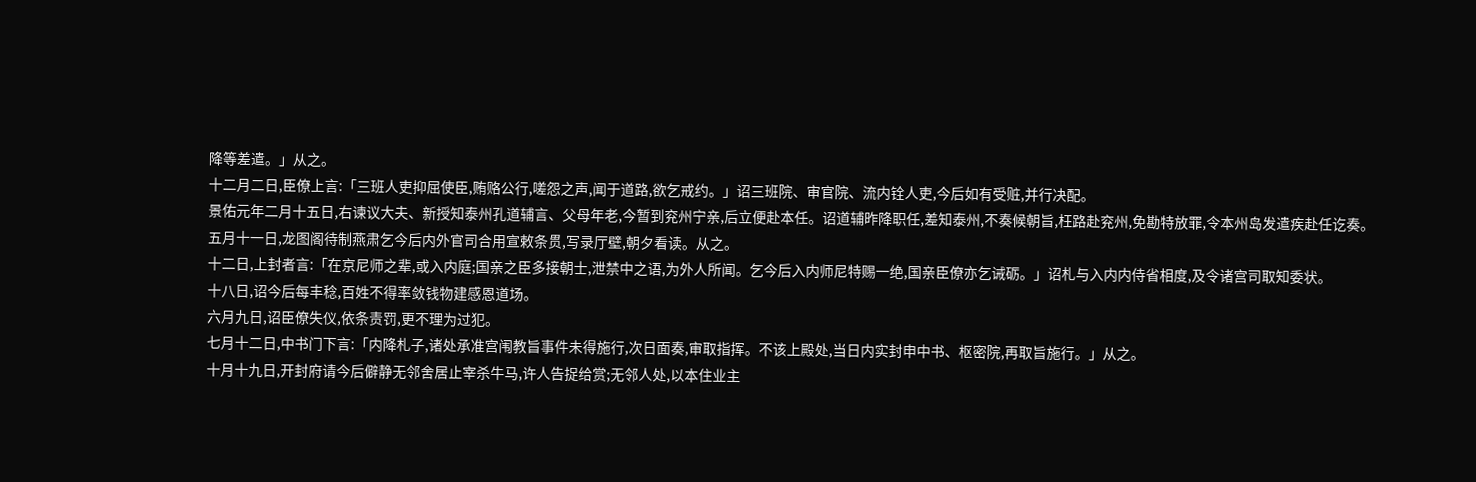降等差遣。」从之。
十二月二日,臣僚上言:「三班人吏抑屈使臣,贿赂公行,嗟怨之声,闻于道路,欲乞戒约。」诏三班院、审官院、流内铨人吏,今后如有受赃,并行决配。
景佑元年二月十五日,右谏议大夫、新授知泰州孔道辅言、父母年老,今暂到兖州宁亲,后立便赴本任。诏道辅昨降职任,差知泰州,不奏候朝旨,枉路赴兖州,免勘特放罪,令本州岛发遣疾赴任讫奏。
五月十一日,龙图阁待制燕肃乞今后内外官司合用宣敕条贯,写录厅壁,朝夕看读。从之。
十二日,上封者言:「在京尼师之辈,或入内庭;国亲之臣多接朝士,泄禁中之语,为外人所闻。乞今后入内师尼特赐一绝,国亲臣僚亦乞诫砺。」诏札与入内内侍省相度,及令诸宫司取知委状。
十八日,诏今后每丰稔,百姓不得率敛钱物建感恩道场。
六月九日,诏臣僚失仪,依条责罚,更不理为过犯。
七月十二日,中书门下言:「内降札子,诸处承准宫闱教旨事件未得施行,次日面奏,审取指挥。不该上殿处,当日内实封申中书、枢密院,再取旨施行。」从之。
十月十九日,开封府请今后僻静无邻舍居止宰杀牛马,许人告捉给赏;无邻人处,以本住业主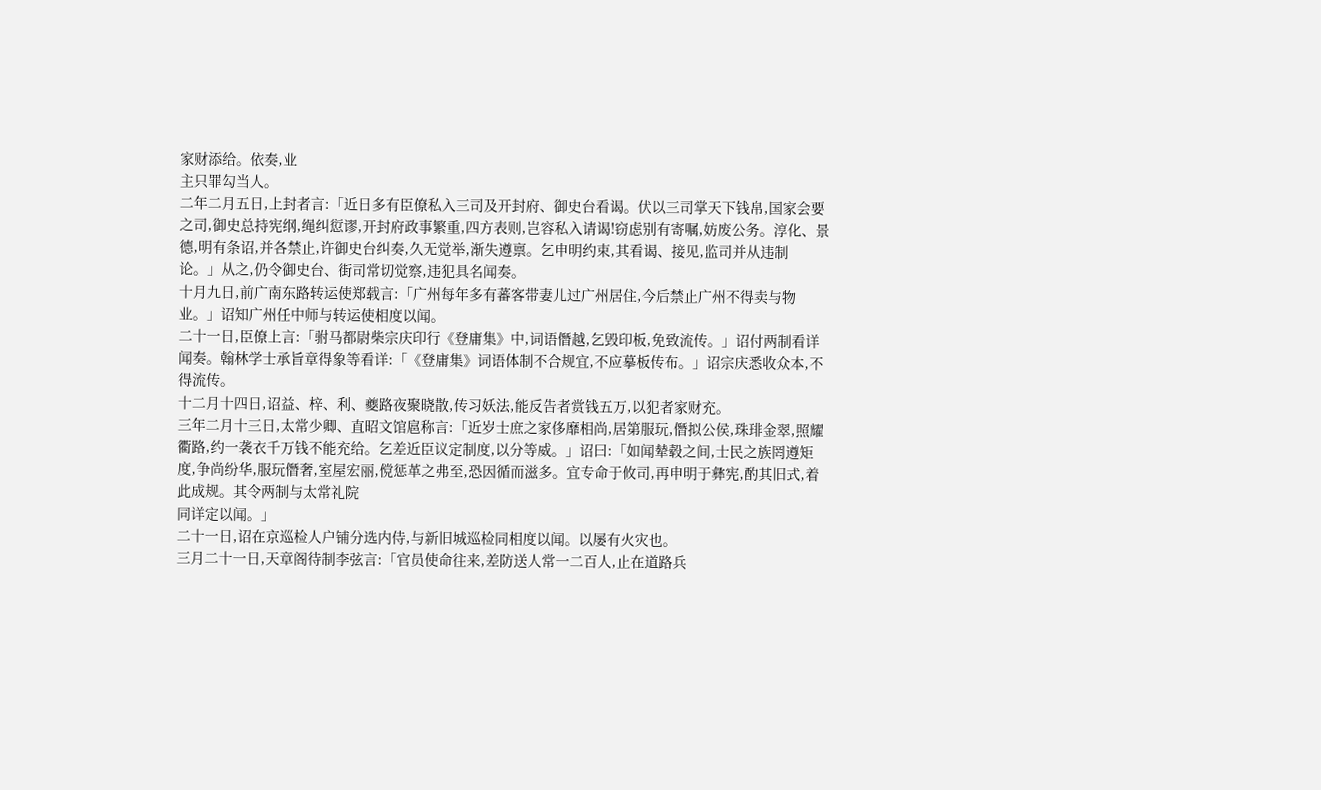家财添给。依奏,业
主只罪勾当人。
二年二月五日,上封者言:「近日多有臣僚私入三司及开封府、御史台看谒。伏以三司掌天下钱帛,国家会要之司,御史总持宪纲,绳纠愆谬,开封府政事繁重,四方表则,岂容私入请谒!窃虑别有寄嘱,妨废公务。淳化、景德,明有条诏,并各禁止,许御史台纠奏,久无觉举,渐失遵禀。乞申明约束,其看谒、接见,监司并从违制论。」从之,仍令御史台、街司常切觉察,违犯具名闻奏。
十月九日,前广南东路转运使郑载言:「广州每年多有蕃客带妻儿过广州居住,今后禁止广州不得卖与物业。」诏知广州任中师与转运使相度以闻。
二十一日,臣僚上言:「驸马都尉柴宗庆印行《登庸集》中,词语僭越,乞毁印板,免致流传。」诏付两制看详闻奏。翰林学士承旨章得象等看详:「《登庸集》词语体制不合规宜,不应摹板传布。」诏宗庆悉收众本,不得流传。
十二月十四日,诏益、梓、利、夔路夜聚晓散,传习妖法,能反告者赏钱五万,以犯者家财充。
三年二月十三日,太常少卿、直昭文馆扈称言:「近岁士庶之家侈靡相尚,居第服玩,僭拟公侯,珠琲金翠,照耀衢路,约一袭衣千万钱不能充给。乞差近臣议定制度,以分等威。」诏曰:「如闻辇毂之间,士民之族罔遵矩度,争尚纷华,服玩僭奢,室屋宏丽,傥惩革之弗至,恐因循而滋多。宜专命于攸司,再申明于彝宪,酌其旧式,着此成规。其令两制与太常礼院
同详定以闻。」
二十一日,诏在京巡检人户铺分选内侍,与新旧城巡检同相度以闻。以屡有火灾也。
三月二十一日,天章阁待制李弦言:「官员使命往来,差防送人常一二百人,止在道路兵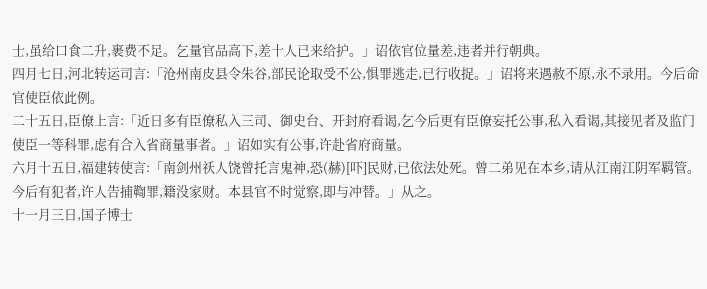士,虽给口食二升,裹费不足。乞量官品高下,差十人已来给护。」诏依官位量差,违者并行朝典。
四月七日,河北转运司言:「沧州南皮县令朱谷,部民论取受不公,惧罪逃走,已行收捉。」诏将来遇赦不原,永不录用。今后命官使臣依此例。
二十五日,臣僚上言:「近日多有臣僚私入三司、御史台、开封府看谒,乞今后更有臣僚妄托公事,私入看谒,其接见者及监门使臣一等科罪,虑有合入省商量事者。」诏如实有公事,许赴省府商量。
六月十五日,福建转使言:「南剑州祅人饶曾托言鬼神,恐(赫)[吓]民财,已依法处死。曾二弟见在本乡,请从江南江阴军羁管。今后有犯者,许人告捕鞫罪,籍没家财。本县官不时觉察,即与冲替。」从之。
十一月三日,国子博士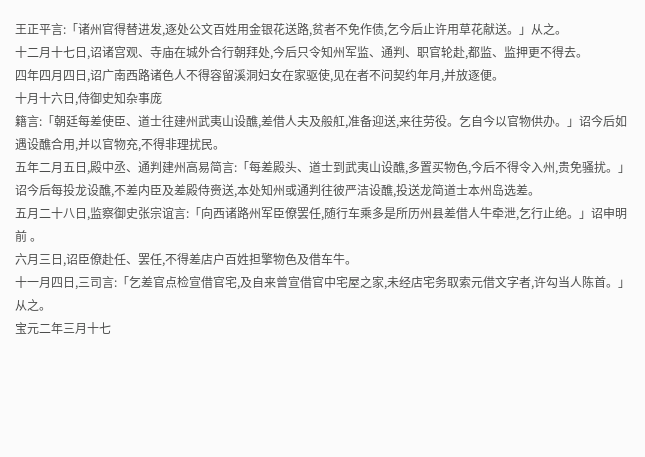王正平言:「诸州官得替进发,逐处公文百姓用金银花送路,贫者不免作债,乞今后止许用草花献送。」从之。
十二月十七日,诏诸宫观、寺庙在城外合行朝拜处,今后只令知州军监、通判、职官轮赴,都监、监押更不得去。
四年四月四日,诏广南西路诸色人不得容留溪洞妇女在家驱使,见在者不问契约年月,并放逐便。
十月十六日,侍御史知杂事庞
籍言:「朝廷每差使臣、道士往建州武夷山设醮,差借人夫及般舡,准备迎送,来往劳役。乞自今以官物供办。」诏今后如遇设醮合用,并以官物充,不得非理扰民。
五年二月五日,殿中丞、通判建州高易简言:「每差殿头、道士到武夷山设醮,多置买物色,今后不得令入州,贵免骚扰。」诏今后每投龙设醮,不差内臣及差殿侍赍送,本处知州或通判往彼严洁设醮,投送龙简道士本州岛选差。
五月二十八日,监察御史张宗谊言:「向西诸路州军臣僚罢任,随行车乘多是所历州县差借人牛牵泄,乞行止绝。」诏申明前 。
六月三日,诏臣僚赴任、罢任,不得差店户百姓担擎物色及借车牛。
十一月四日,三司言:「乞差官点检宣借官宅,及自来曾宣借官中宅屋之家,未经店宅务取索元借文字者,许勾当人陈首。」从之。
宝元二年三月十七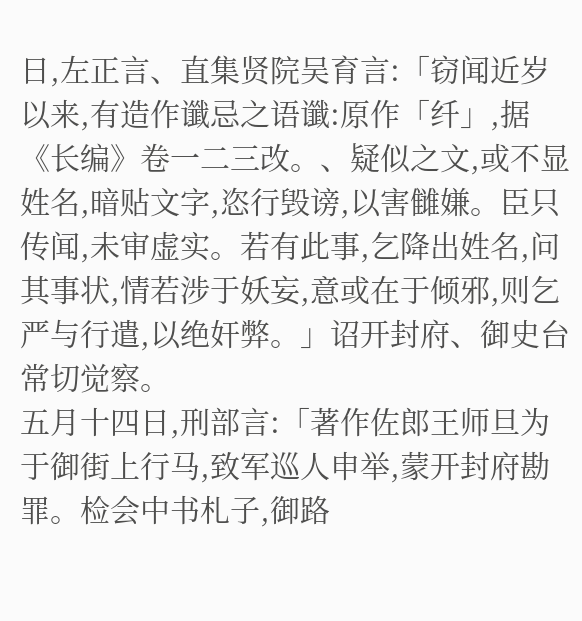日,左正言、直集贤院吴育言:「窃闻近岁以来,有造作谶忌之语谶:原作「纤」,据《长编》卷一二三改。、疑似之文,或不显姓名,暗贴文字,恣行毁谤,以害雠嫌。臣只传闻,未审虚实。若有此事,乞降出姓名,问其事状,情若涉于妖妄,意或在于倾邪,则乞严与行遣,以绝奸弊。」诏开封府、御史台常切觉察。
五月十四日,刑部言:「著作佐郎王师旦为于御街上行马,致军巡人申举,蒙开封府勘罪。检会中书札子,御路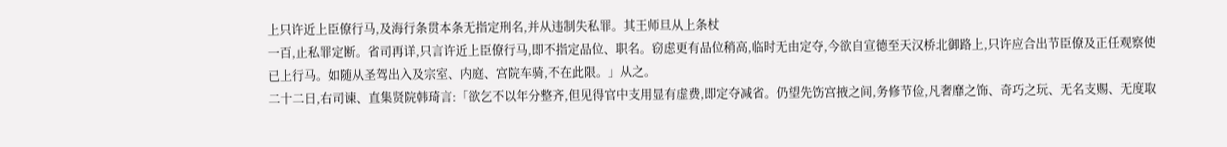上只许近上臣僚行马,及海行条贯本条无指定刑名,并从违制失私罪。其王师旦从上条杖
一百,止私罪定断。省司再详,只言许近上臣僚行马,即不指定品位、职名。窃虑更有品位稍高,临时无由定夺,今欲自宣德至天汉桥北御路上,只许应合出节臣僚及正任观察使已上行马。如随从圣驾出入及宗室、内庭、宫院车骑,不在此限。」从之。
二十二日,右司谏、直集贤院韩琦言:「欲乞不以年分整齐,但见得官中支用显有虚费,即定夺减省。仍望先饬宫掖之间,务修节俭,凡奢靡之饰、奇巧之玩、无名支赐、无度取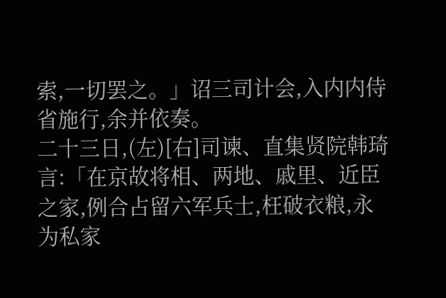索,一切罢之。」诏三司计会,入内内侍省施行,余并依奏。
二十三日,(左)[右]司谏、直集贤院韩琦言:「在京故将相、两地、戚里、近臣之家,例合占留六军兵士,枉破衣粮,永为私家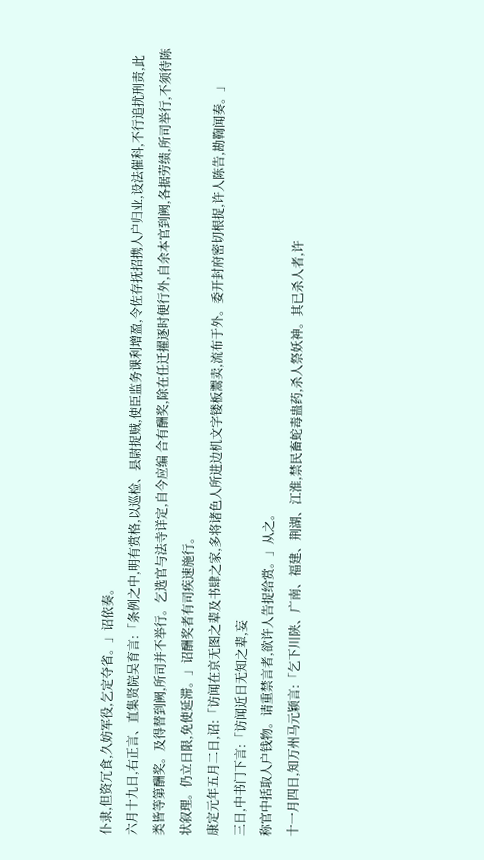仆隶,但资冗食,久妨军役,乞定夺省。」诏依奏。
六月十九日,右正言、直集贤院吴育言:「条例之中,明有赏格,以巡检、县尉捉贼,使臣监务课利增盈,令佐存抚招携人户归业,设法催科,不行追扰刑责,此类皆等第酬奖。及得替到阙,所司并不举行。乞选官与法寺详定,自今应编 合有酬奖,除在任迁擢逐时便行外,自余本官到阙,各据劳绩,所司举行,不须待陈状叙理。仍立日限,免使延滞。」诏酬奖者有司疾速施行。
康定元年五月二日,诏:「访闻在京无图之辈及书肆之家,多将诸色人所进边机文字镂板鬻卖,流布于外。委开封府密切根捉,许人陈告,勘鞫闻奏。」
三日,中书门下言:「访闻近日无知之辈,妄
称官中括取人户钱物。请重禁言者,欲许人告捉给赏。」从之。
十一月四日,知万州马元颖言:「乞下川陕、广南、福建、荆湖、江淮,禁民畜蛇毒蛊药,杀人祭妖神。其已杀人者,许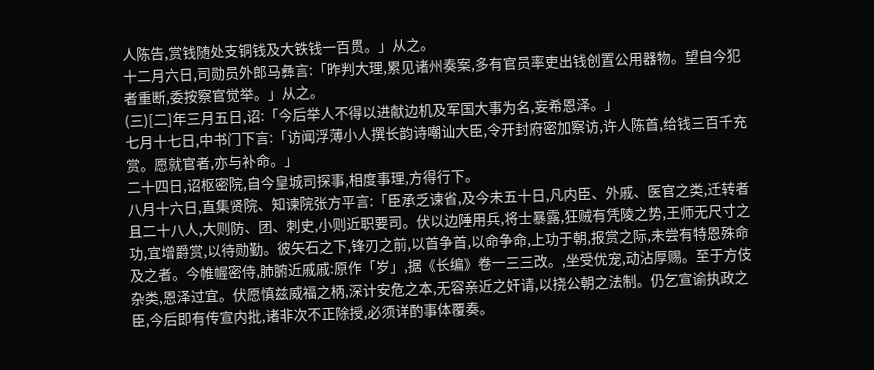人陈告,赏钱随处支铜钱及大铁钱一百贯。」从之。
十二月六日,司勋员外郎马彝言:「昨判大理,累见诸州奏案,多有官员率吏出钱创置公用器物。望自今犯者重断,委按察官觉举。」从之。
(三)[二]年三月五日,诏:「今后举人不得以进献边机及军国大事为名,妄希恩泽。」
七月十七日,中书门下言:「访闻浮薄小人撰长韵诗嘲讪大臣,令开封府密加察访,许人陈首,给钱三百千充赏。愿就官者,亦与补命。」
二十四日,诏枢密院,自今皇城司探事,相度事理,方得行下。
八月十六日,直集贤院、知谏院张方平言:「臣承乏谏省,及今未五十日,凡内臣、外戚、医官之类,迁转者且二十八人,大则防、团、刺史,小则近职要司。伏以边陲用兵,将士暴露,狂贼有凭陵之势,王师无尺寸之功,宜增爵赏,以待勋勤。彼矢石之下,锋刃之前,以首争首,以命争命,上功于朝,报赏之际,未尝有特恩殊命及之者。今帷幄密侍,肺腑近戚戚:原作「岁」,据《长编》卷一三三改。,坐受优宠,动沾厚赐。至于方伎杂类,恩泽过宜。伏愿慎兹威福之柄,深计安危之本,无容亲近之奸请,以挠公朝之法制。仍乞宣谕执政之臣,今后即有传宣内批,诸非次不正除授,必须详酌事体覆奏。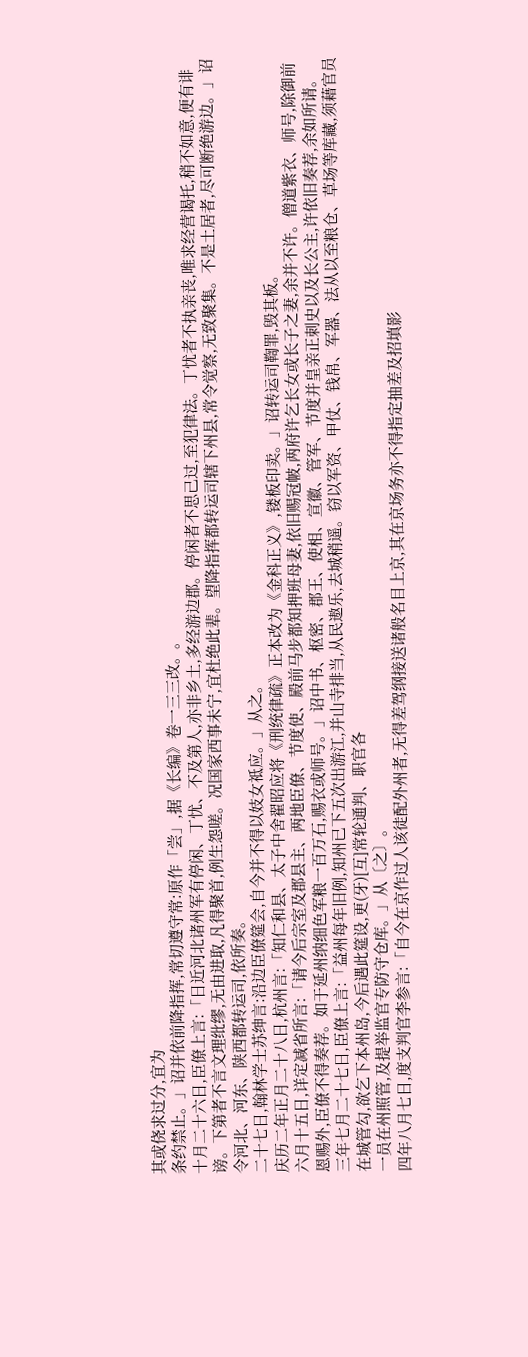其或侥求过分,宜为
条约禁止。」诏并依前降指挥,常切遵守常:原作「尝」,据《长编》卷一三三改。。
十月二十六日,臣僚上言:「日近河北诸州军有停闲、丁忧、不及第人,亦非乡土,多经游边郡。停闲者不思己过,至犯律法。丁忧者不执亲丧,唯求经营谒托,稍不如意,便有诽谤。下第者不言文理纰缪,无由进取,凡得聚首,例生怨嗟。况国家西事未宁,宜杜绝此辈。望降指挥都转运司辖下州县,常令觉察,无致聚集。不是土居者,尽可断绝游边。」诏令河北、河东、陕西都转运司,依所奏。
二十七日,翰林学士苏绅言:沿边臣僚筵会,自今并不得以妓女祗应。」从之。
庆历二年正月二十八日,杭州言:「知仁和县、太子中舍翟昭应将《刑统律疏》正本改为《金科正义》,镂板印卖。」诏转运司鞫罪,毁其板。
六月十五日,详定减省所言:「请今后宗室及郡县主、两地臣僚、节度使、殿前马步都知押班母妻,依旧赐冠帔,两府许乞长女或长子之妻,余并不许。僧道紫衣、师号,除御前恩赐外,臣僚不得奏荐。如于延州纳细色军粮一百万石,赐衣或师号。」诏中书、枢密、郡王、使相、宣徽、管军、节度并皇亲正刺史以及长公主,许依旧奏荐,余如所请。
三年七月二十七日,臣僚上言:「益州每年旧例,知州已下五次出游江,并山寺排当,从民遨乐,去城稍遥。窃以军资、甲仗、钱帛、军器、法从以至粮仓、草场等库藏,须藉官员在城管勾,欲乞下本州岛,今后遇此筵设,更(牙)[互]常轮通判、职官各
一员在州照管,及提举监官专防守仓库。」从〔之〕。
四年八月七日,度支判官李参言:「自今在京作过人该徒配外州者,无得差驾纲接送诸般名目上京,其在京场务亦不得指定抽差及招填影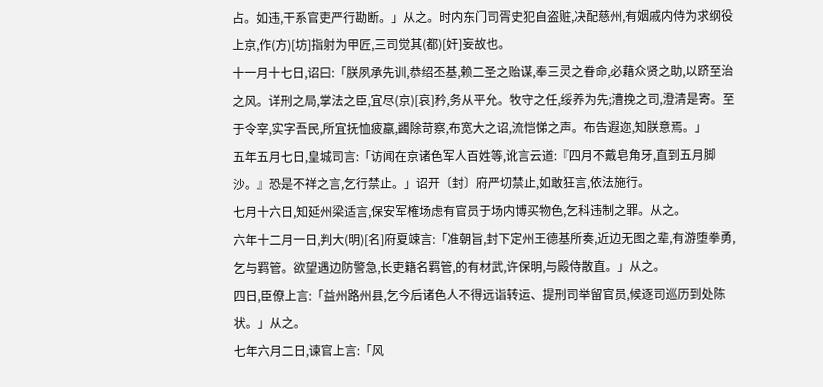占。如违,干系官吏严行勘断。」从之。时内东门司胥史犯自盗赃,决配慈州,有姻戚内侍为求纲役上京,作(方)[坊]指射为甲匠,三司觉其(都)[奸]妄故也。
十一月十七日,诏曰:「朕夙承先训,恭绍丕基,赖二圣之贻谋,奉三灵之眷命,必藉众贤之助,以跻至治之风。详刑之局,掌法之臣,宜尽(京)[哀]矜,务从平允。牧守之任,绥养为先;漕挽之司,澄清是寄。至于令宰,实字吾民,所宜抚恤疲羸,蠲除苛察,布宽大之诏,流恺悌之声。布告遐迩,知朕意焉。」
五年五月七日,皇城司言:「访闻在京诸色军人百姓等,讹言云道:『四月不戴皂角牙,直到五月脚沙。』恐是不祥之言,乞行禁止。」诏开〔封〕府严切禁止,如敢狂言,依法施行。
七月十六日,知延州梁适言,保安军榷场虑有官员于场内博买物色,乞科违制之罪。从之。
六年十二月一日,判大(明)[名]府夏竦言:「准朝旨,封下定州王德基所奏,近边无图之辈,有游堕拳勇,乞与羁管。欲望遇边防警急,长吏籍名羁管,的有材武,许保明,与殿侍散直。」从之。
四日,臣僚上言:「益州路州县,乞今后诸色人不得远诣转运、提刑司举留官员,候逐司巡历到处陈状。」从之。
七年六月二日,谏官上言:「风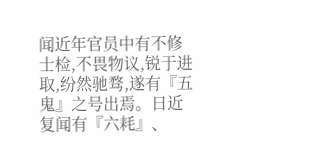闻近年官员中有不修士检,不畏物议,锐于进取,纷然驰骛,遂有『五鬼』之号出焉。日近复闻有『六耗』、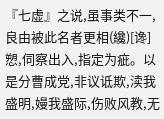『七虚』之说,虽事类不一,良由被此名者更相(纔)[谗]愬,伺察出入,指定为疵。以是分曹成党,非议诋欺,渎我盛明,嫚我盛际,伤败风教,无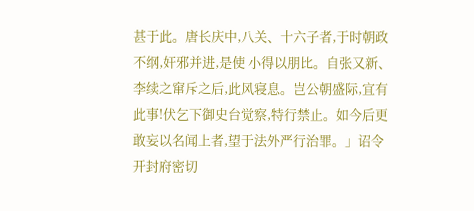甚于此。唐长庆中,八关、十六子者,于时朝政不纲,奸邪并进,是使 小得以朋比。自张又新、李续之窜斥之后,此风寝息。岂公朝盛际,宜有此事!伏乞下御史台觉察,特行禁止。如今后更敢妄以名闻上者,望于法外严行治罪。」诏令开封府密切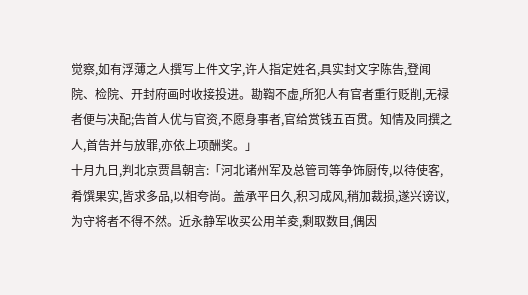觉察,如有浮薄之人撰写上件文字,许人指定姓名,具实封文字陈告,登闻 院、检院、开封府画时收接投进。勘鞫不虚,所犯人有官者重行贬削,无禄者便与决配;告首人优与官资,不愿身事者,官给赏钱五百贯。知情及同撰之人,首告并与放罪,亦依上项酬奖。」
十月九日,判北京贾昌朝言:「河北诸州军及总管司等争饰厨传,以待使客,肴馔果实,皆求多品,以相夸尚。盖承平日久,积习成风,稍加裁损,遂兴谤议,为守将者不得不然。近永静军收买公用羊夌,剩取数目,偶因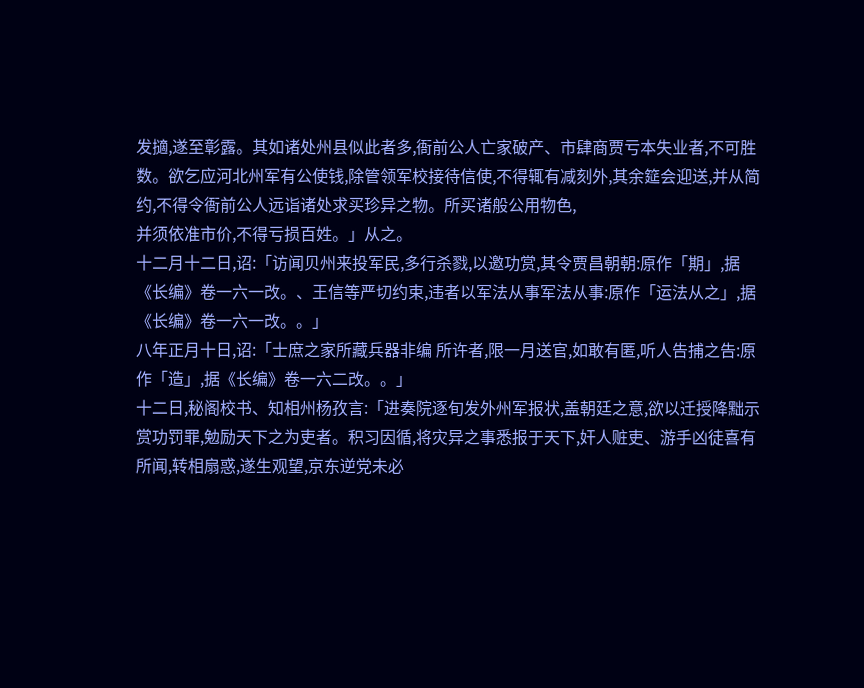发擿,遂至彰露。其如诸处州县似此者多,衙前公人亡家破产、市肆商贾亏本失业者,不可胜数。欲乞应河北州军有公使钱,除管领军校接待信使,不得辄有减刻外,其余筵会迎送,并从简约,不得令衙前公人远诣诸处求买珍异之物。所买诸般公用物色,
并须依准市价,不得亏损百姓。」从之。
十二月十二日,诏:「访闻贝州来投军民,多行杀戮,以邀功赏,其令贾昌朝朝:原作「期」,据《长编》卷一六一改。、王信等严切约束,违者以军法从事军法从事:原作「运法从之」,据《长编》卷一六一改。。」
八年正月十日,诏:「士庶之家所藏兵器非编 所许者,限一月送官,如敢有匿,听人告捕之告:原作「造」,据《长编》卷一六二改。。」
十二日,秘阁校书、知相州杨孜言:「进奏院逐旬发外州军报状,盖朝廷之意,欲以迁授降黜示赏功罚罪,勉励天下之为吏者。积习因循,将灾异之事悉报于天下,奸人赃吏、游手凶徒喜有所闻,转相扇惑,遂生观望,京东逆党未必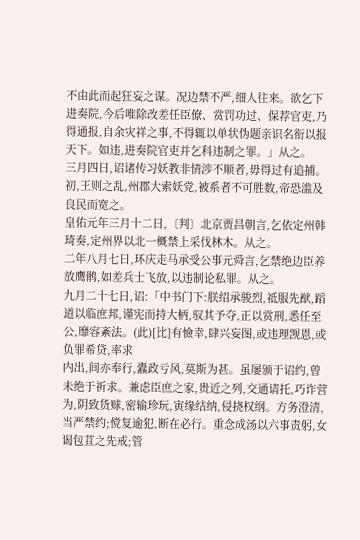不由此而起狂妄之谋。况边禁不严,细人往来。欲乞下进奏院,今后唯除改差任臣僚、赏罚功过、保荐官吏,乃得通报,自余灾祥之事,不得辄以单状伪题亲识名衔以报天下。如违,进奏院官吏并乞科违制之罪。」从之。
三月四日,诏诸传习妖教非情涉不顺者,毋得过有追捕。初,王则之乱,州郡大索妖党,被系者不可胜数,帝恐滥及良民而宽之。
皇佑元年三月十二日,〔判〕北京贾昌朝言,乞依定州韩琦奏,定州界以北一概禁上采伐林木。从之。
二年八月七日,环庆走马承受公事元舜言,乞禁绝边臣养放鹰鹘,如差兵士飞放,以违制论私罪。从之。
九月二十七日,诏:「中书门下:朕绍承骏烈,祗服先猷,蹈道以临庶邦,谨宪而持大柄,驭其予夺,正以赏刑,悉任至公,靡容紊法。(此)[比]有憸幸,肆兴妄图,或违理觊恩,或负罪希贷,率求
内出,间亦奉行,蠹政亏风,莫斯为甚。虽屡颁于诏约,曾未绝于祈求。兼虑臣庶之家,贵近之列,交通请托,巧诈营为,阴致货赇,密输珍玩,寅缘结纳,侵挠权纲。方务澄清,当严禁约;傥复逾犯,断在必行。重念成汤以六事责躬,女谒包苴之先戒;管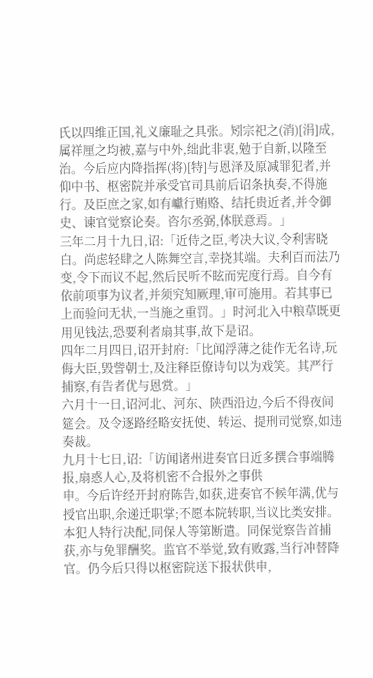氏以四维正国,礼义廉耻之具张。矧宗祀之(消)[涓]成,属祥厘之均被,嘉与中外,绌此非衷,勉于自新,以隆至治。今后应内降指挥(将)[特]与恩泽及原减罪犯者,并仰中书、枢密院并承受官司具前后诏条执奏,不得施行。及臣庶之家,如有巘行贿赂、结托贵近者,并令御史、谏官觉察论奏。咨尔丞弼,体朕意焉。」
三年二月十九日,诏:「近侍之臣,考决大议,令利害晓白。尚虑轻肆之人陈舞空言,幸挠其端。夫利百而法乃变,令下而议不起,然后民听不眩而宪度行焉。自今有依前项事为议者,并须究知厥理,审可施用。若其事已上而验问无状,一当施之重罚。」时河北入中粮草既更用见钱法,恐要利者扇其事,故下是诏。
四年二月四日,诏开封府:「比闻浮薄之徒作无名诗,玩侮大臣,毁訾朝士,及注释臣僚诗句以为戏笑。其严行捕察,有告者优与恩赏。」
六月十一日,诏河北、河东、陕西沿边,今后不得夜间筵会。及令逐路经略安抚使、转运、提刑司觉察,如违奏裁。
九月十七日,诏:「访闻诸州进奏官日近多撰合事端腾报,扇惑人心,及将机密不合报外之事供
申。今后许经开封府陈告,如获,进奏官不候年满,优与授官出职,余递迁职掌;不愿本院转职,当议比类安排。本犯人特行决配,同保人等第断遣。同保觉察告首捕获,亦与免罪酬奖。监官不举觉,致有败露,当行冲替降官。仍今后只得以枢密院送下报状供申,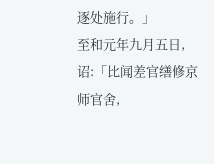逐处施行。」
至和元年九月五日,诏:「比闻差官缮修京师官舍,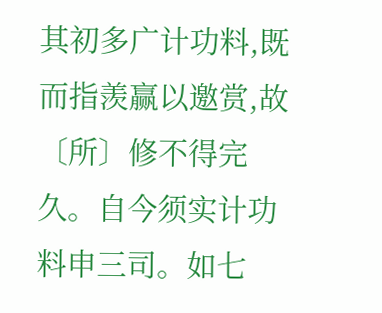其初多广计功料,既而指羡赢以邀赏,故〔所〕修不得完久。自今须实计功料申三司。如七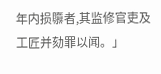年内损隳者,其监修官吏及工匠并劾罪以闻。」